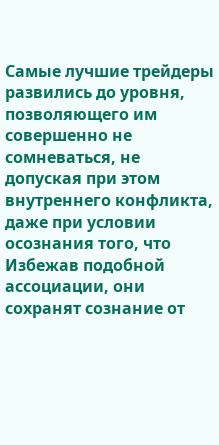Самые лучшие трейдеры развились до уровня, позволяющего им совершенно не сомневаться, не допуская при этом внутреннего конфликта, даже при условии осознания того, что
Избежав подобной ассоциации, они сохранят сознание от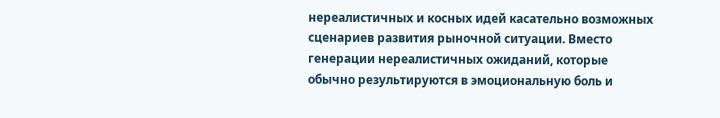нереалистичных и косных идей касательно возможных сценариев развития рыночной ситуации. Вместо генерации нереалистичных ожиданий, которые обычно результируются в эмоциональную боль и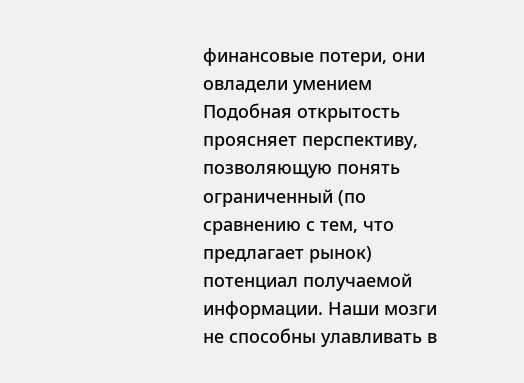финансовые потери, они овладели умением
Подобная открытость проясняет перспективу, позволяющую понять ограниченный (по сравнению с тем, что предлагает рынок) потенциал получаемой информации. Наши мозги не способны улавливать в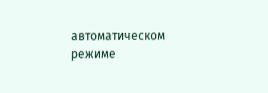автоматическом режиме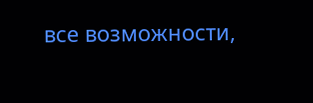все возможности,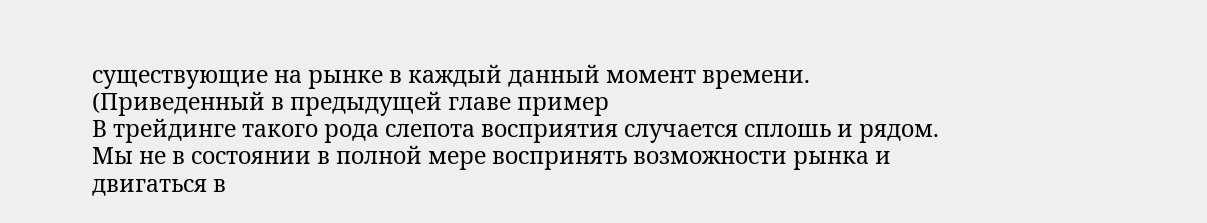существующие на рынке в каждый данный момент времени. (Приведенный в предыдущей главе пример
В трейдинге такого рода слепота восприятия случается сплошь и рядом. Мы не в состоянии в полной мере воспринять возможности рынка и двигаться в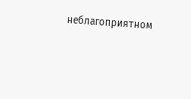неблагоприятном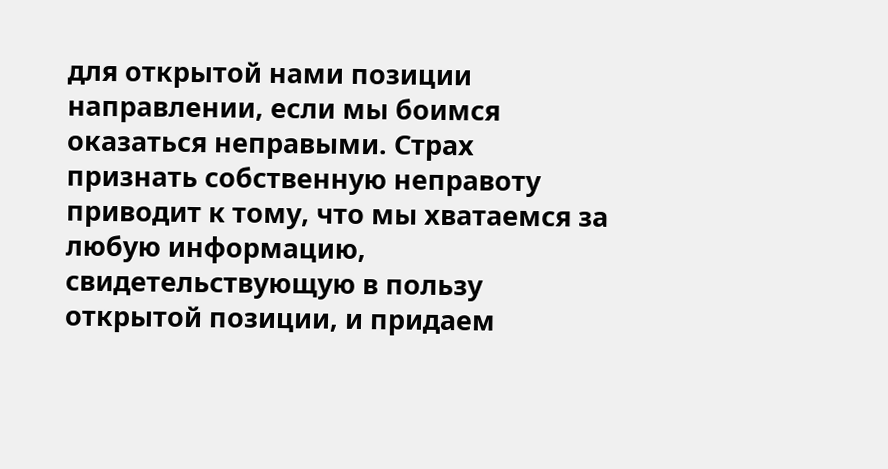для открытой нами позиции направлении, если мы боимся оказаться неправыми. Страх признать собственную неправоту приводит к тому, что мы хватаемся за любую информацию, свидетельствующую в пользу открытой позиции, и придаем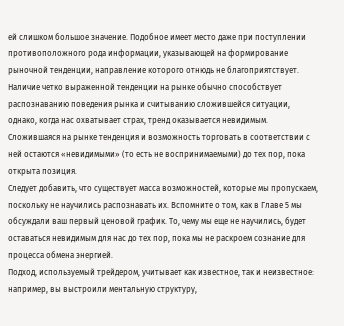ей слишком большое значение. Подобное имеет место даже при поступлении противоположного рода информации, указывающей на формирование рыночной тенденции, направление которого отнюдь не благоприятствует. Наличие четко выраженной тенденции на рынке обычно способствует распознаванию поведения рынка и считыванию сложившейся ситуации, однако, когда нас охватывает страх, тренд оказывается невидимым. Сложившаяся на рынке тенденция и возможность торговать в соответствии с ней остаются «невидимыми» (то есть не воспринимаемыми) до тех пор, пока открыта позиция.
Следует добавить, что существует масса возможностей, которые мы пропускаем, поскольку не научились распознавать их. Вспомните о том, как в Главе 5 мы обсуждали ваш первый ценовой график. То, чему мы еще не научились, будет оставаться невидимым для нас до тех пор, пока мы не раскроем сознание для процесса обмена энергией.
Подход, используемый трейдером, учитывает как известное, так и неизвестное: например, вы выстроили ментальную структуру,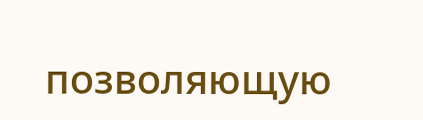позволяющую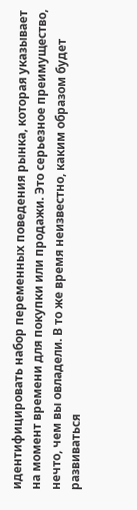идентифицировать набор переменных поведения рынка, которая указывает на момент времени для покупки или продажи. Это серьезное преимущество, нечто, чем вы овладели. В то же время неизвестно, каким образом будет развиваться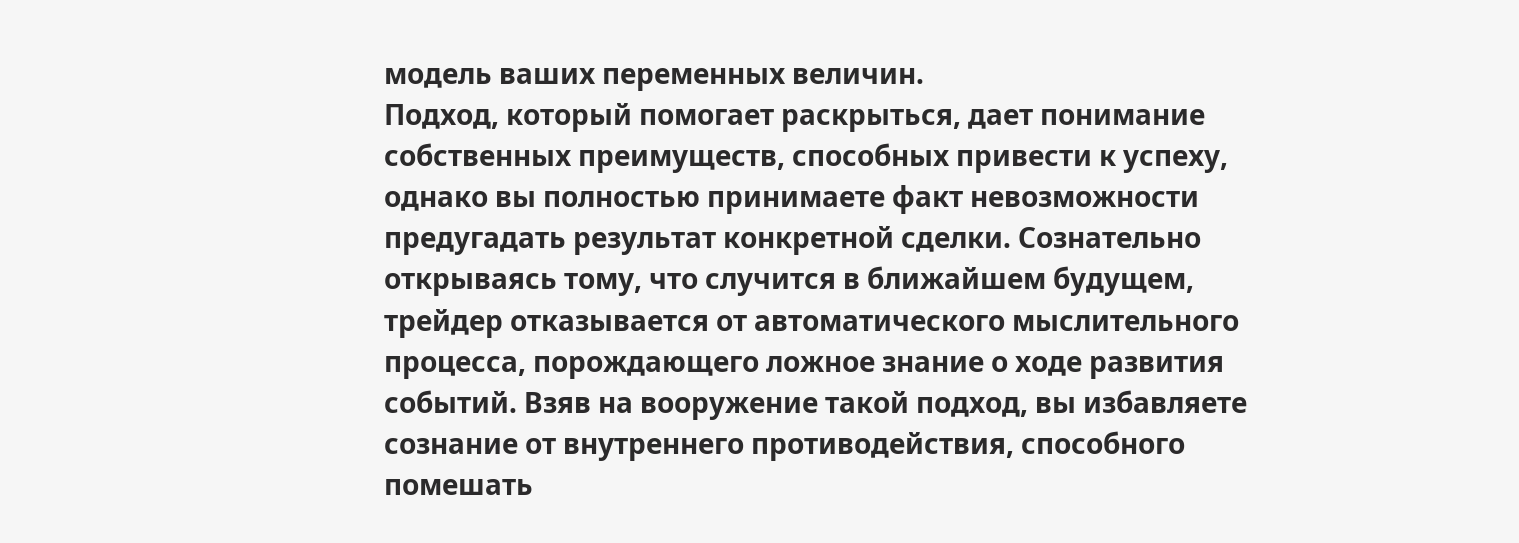модель ваших переменных величин.
Подход, который помогает раскрыться, дает понимание собственных преимуществ, способных привести к успеху, однако вы полностью принимаете факт невозможности предугадать результат конкретной сделки. Сознательно открываясь тому, что случится в ближайшем будущем, трейдер отказывается от автоматического мыслительного процесса, порождающего ложное знание о ходе развития событий. Взяв на вооружение такой подход, вы избавляете сознание от внутреннего противодействия, способного помешать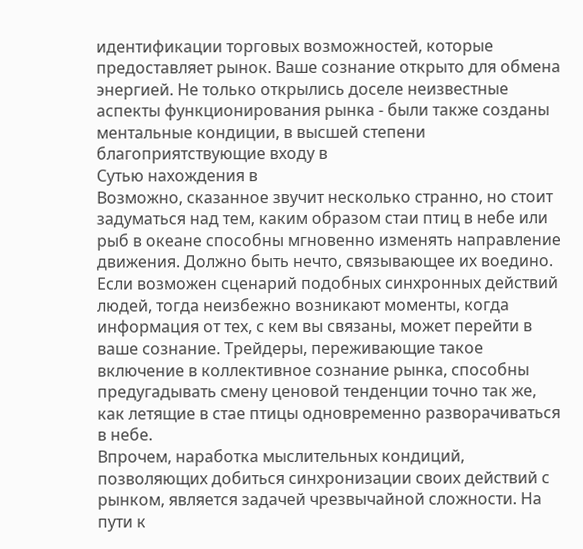идентификации торговых возможностей, которые предоставляет рынок. Ваше сознание открыто для обмена энергией. Не только открылись доселе неизвестные аспекты функционирования рынка - были также созданы ментальные кондиции, в высшей степени благоприятствующие входу в
Сутью нахождения в
Возможно, сказанное звучит несколько странно, но стоит задуматься над тем, каким образом стаи птиц в небе или рыб в океане способны мгновенно изменять направление движения. Должно быть нечто, связывающее их воедино. Если возможен сценарий подобных синхронных действий людей, тогда неизбежно возникают моменты, когда информация от тех, с кем вы связаны, может перейти в ваше сознание. Трейдеры, переживающие такое включение в коллективное сознание рынка, способны предугадывать смену ценовой тенденции точно так же, как летящие в стае птицы одновременно разворачиваться в небе.
Впрочем, наработка мыслительных кондиций, позволяющих добиться синхронизации своих действий с рынком, является задачей чрезвычайной сложности. На пути к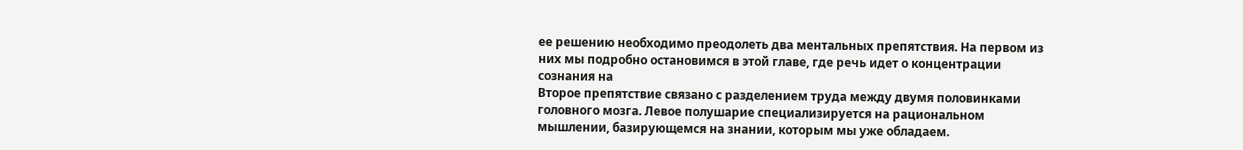ее решению необходимо преодолеть два ментальных препятствия. На первом из них мы подробно остановимся в этой главе, где речь идет о концентрации сознания на
Второе препятствие связано с разделением труда между двумя половинками головного мозга. Левое полушарие специализируется на рациональном мышлении, базирующемся на знании, которым мы уже обладаем.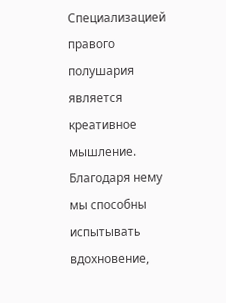Специализацией правого полушария является креативное мышление. Благодаря нему мы способны испытывать вдохновение,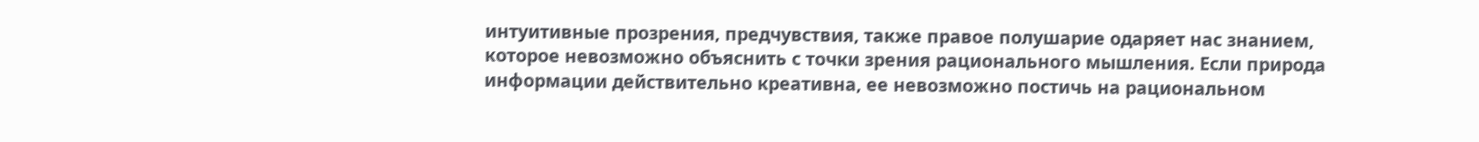интуитивные прозрения, предчувствия, также правое полушарие одаряет нас знанием, которое невозможно объяснить с точки зрения рационального мышления. Если природа информации действительно креативна, ее невозможно постичь на рациональном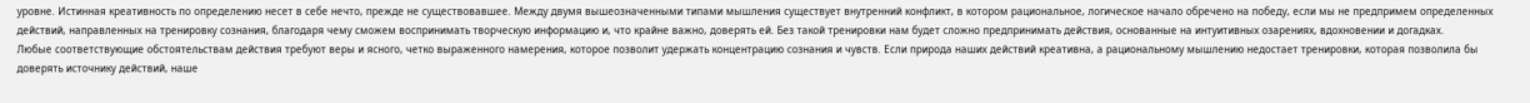уровне. Истинная креативность по определению несет в себе нечто, прежде не существовавшее. Между двумя вышеозначенными типами мышления существует внутренний конфликт, в котором рациональное, логическое начало обречено на победу, если мы не предпримем определенных действий, направленных на тренировку сознания, благодаря чему сможем воспринимать творческую информацию и, что крайне важно, доверять ей. Без такой тренировки нам будет сложно предпринимать действия, основанные на интуитивных озарениях, вдохновении и догадках.
Любые соответствующие обстоятельствам действия требуют веры и ясного, четко выраженного намерения, которое позволит удержать концентрацию сознания и чувств. Если природа наших действий креативна, а рациональному мышлению недостает тренировки, которая позволила бы доверять источнику действий, наше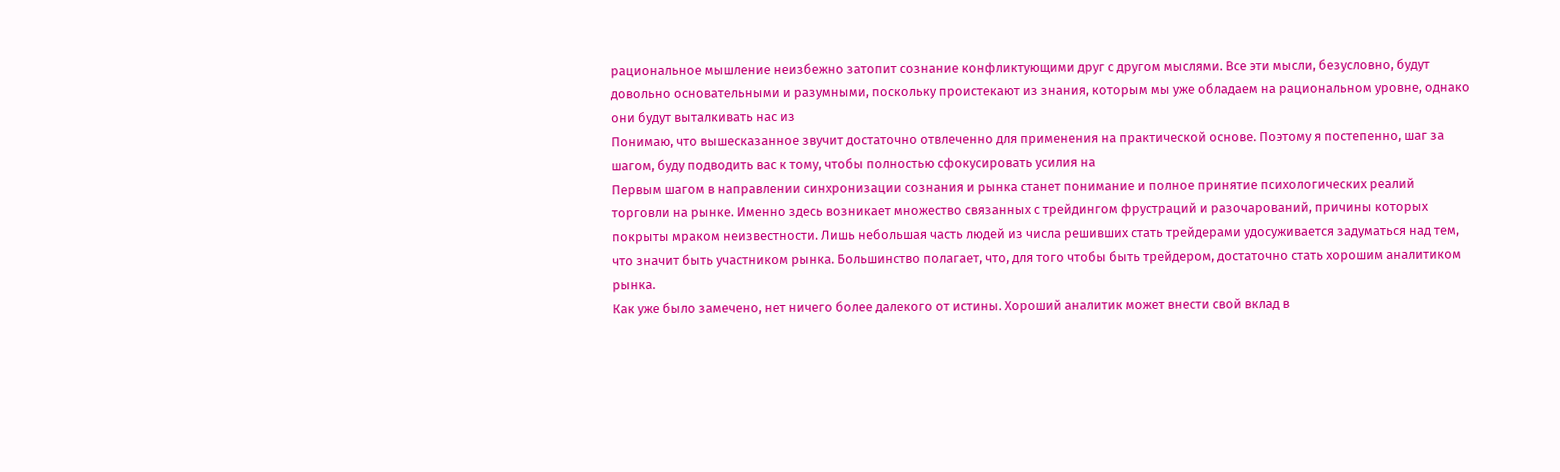рациональное мышление неизбежно затопит сознание конфликтующими друг с другом мыслями. Все эти мысли, безусловно, будут довольно основательными и разумными, поскольку проистекают из знания, которым мы уже обладаем на рациональном уровне, однако они будут выталкивать нас из
Понимаю, что вышесказанное звучит достаточно отвлеченно для применения на практической основе. Поэтому я постепенно, шаг за шагом, буду подводить вас к тому, чтобы полностью сфокусировать усилия на
Первым шагом в направлении синхронизации сознания и рынка станет понимание и полное принятие психологических реалий торговли на рынке. Именно здесь возникает множество связанных с трейдингом фрустраций и разочарований, причины которых покрыты мраком неизвестности. Лишь небольшая часть людей из числа решивших стать трейдерами удосуживается задуматься над тем, что значит быть участником рынка. Большинство полагает, что, для того чтобы быть трейдером, достаточно стать хорошим аналитиком рынка.
Как уже было замечено, нет ничего более далекого от истины. Хороший аналитик может внести свой вклад в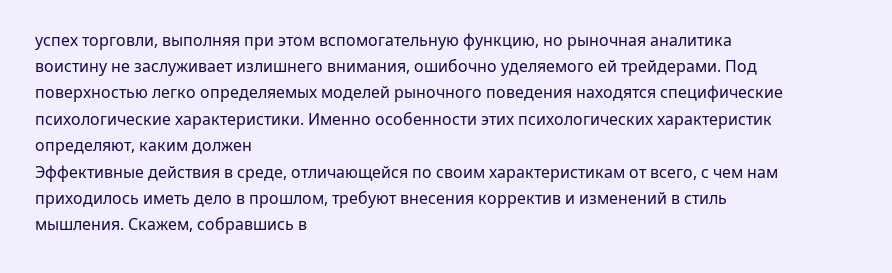успех торговли, выполняя при этом вспомогательную функцию, но рыночная аналитика воистину не заслуживает излишнего внимания, ошибочно уделяемого ей трейдерами. Под поверхностью легко определяемых моделей рыночного поведения находятся специфические психологические характеристики. Именно особенности этих психологических характеристик определяют, каким должен
Эффективные действия в среде, отличающейся по своим характеристикам от всего, с чем нам приходилось иметь дело в прошлом, требуют внесения корректив и изменений в стиль мышления. Скажем, собравшись в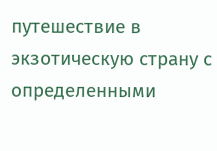путешествие в экзотическую страну с определенными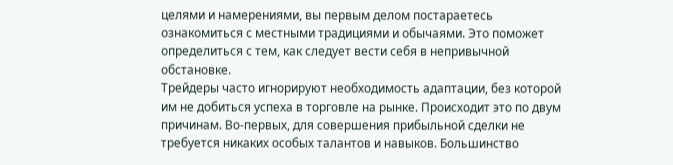целями и намерениями, вы первым делом постараетесь ознакомиться с местными традициями и обычаями. Это поможет определиться с тем, как следует вести себя в непривычной обстановке.
Трейдеры часто игнорируют необходимость адаптации, без которой им не добиться успеха в торговле на рынке. Происходит это по двум причинам. Во-первых, для совершения прибыльной сделки не требуется никаких особых талантов и навыков. Большинство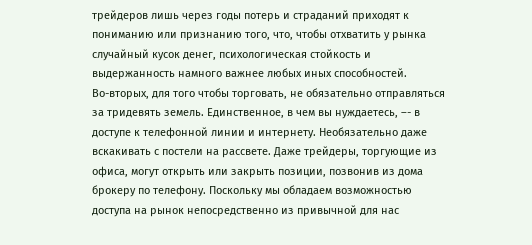трейдеров лишь через годы потерь и страданий приходят к пониманию или признанию того, что, чтобы отхватить у рынка случайный кусок денег, психологическая стойкость и выдержанность намного важнее любых иных способностей.
Во-вторых, для того чтобы торговать, не обязательно отправляться за тридевять земель. Единственное, в чем вы нуждаетесь, –- в доступе к телефонной линии и интернету. Необязательно даже вскакивать с постели на рассвете. Даже трейдеры, торгующие из офиса, могут открыть или закрыть позиции, позвонив из дома брокеру по телефону. Поскольку мы обладаем возможностью доступа на рынок непосредственно из привычной для нас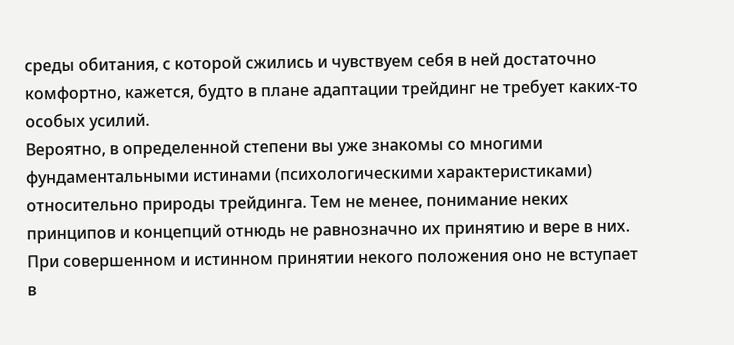среды обитания, с которой сжились и чувствуем себя в ней достаточно комфортно, кажется, будто в плане адаптации трейдинг не требует каких-то особых усилий.
Вероятно, в определенной степени вы уже знакомы со многими фундаментальными истинами (психологическими характеристиками) относительно природы трейдинга. Тем не менее, понимание неких принципов и концепций отнюдь не равнозначно их принятию и вере в них. При совершенном и истинном принятии некого положения оно не вступает в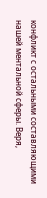конфликт с остальными составляющими нашей ментальной сферы. Веря,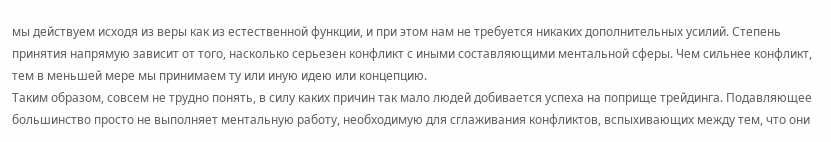мы действуем исходя из веры как из естественной функции, и при этом нам не требуется никаких дополнительных усилий. Степень принятия напрямую зависит от того, насколько серьезен конфликт с иными составляющими ментальной сферы. Чем сильнее конфликт, тем в меньшей мере мы принимаем ту или иную идею или концепцию.
Таким образом, совсем не трудно понять, в силу каких причин так мало людей добивается успеха на поприще трейдинга. Подавляющее большинство просто не выполняет ментальную работу, необходимую для сглаживания конфликтов, вспыхивающих между тем, что они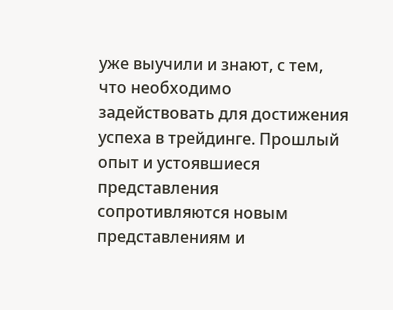уже выучили и знают, с тем, что необходимо задействовать для достижения успеха в трейдинге. Прошлый опыт и устоявшиеся представления сопротивляются новым представлениям и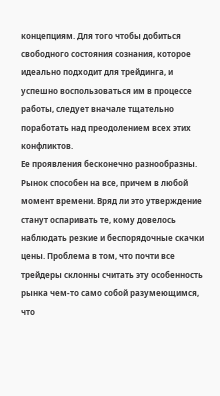концепциям. Для того чтобы добиться свободного состояния сознания, которое идеально подходит для трейдинга, и успешно воспользоваться им в процессе работы, следует вначале тщательно поработать над преодолением всех этих конфликтов.
Ее проявления бесконечно разнообразны. Рынок способен на все, причем в любой момент времени. Вряд ли это утверждение станут оспаривать те, кому довелось наблюдать резкие и беспорядочные скачки цены. Проблема в том, что почти все трейдеры склонны считать эту особенность рынка чем-то само собой разумеющимся, что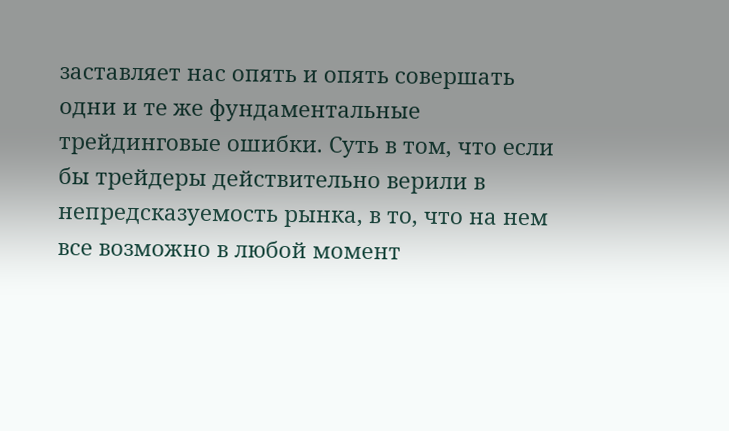заставляет нас опять и опять совершать одни и те же фундаментальные трейдинговые ошибки. Суть в том, что если бы трейдеры действительно верили в непредсказуемость рынка, в то, что на нем все возможно в любой момент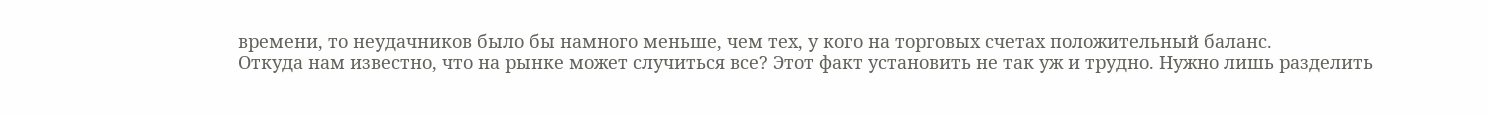времени, то неудачников было бы намного меньше, чем тех, у кого на торговых счетах положительный баланс.
Откуда нам известно, что на рынке может случиться все? Этот факт установить не так уж и трудно. Нужно лишь разделить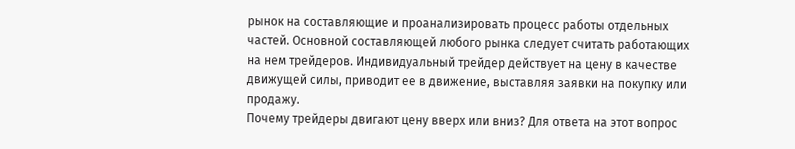рынок на составляющие и проанализировать процесс работы отдельных частей. Основной составляющей любого рынка следует считать работающих на нем трейдеров. Индивидуальный трейдер действует на цену в качестве движущей силы, приводит ее в движение, выставляя заявки на покупку или продажу.
Почему трейдеры двигают цену вверх или вниз? Для ответа на этот вопрос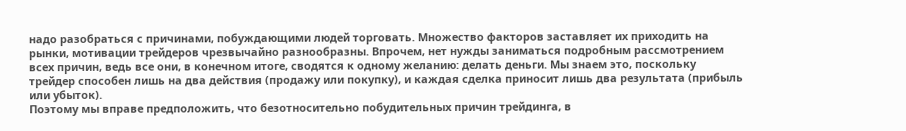надо разобраться с причинами, побуждающими людей торговать. Множество факторов заставляет их приходить на рынки, мотивации трейдеров чрезвычайно разнообразны. Впрочем, нет нужды заниматься подробным рассмотрением всех причин, ведь все они, в конечном итоге, сводятся к одному желанию: делать деньги. Мы знаем это, поскольку трейдер способен лишь на два действия (продажу или покупку), и каждая сделка приносит лишь два результата (прибыль или убыток).
Поэтому мы вправе предположить, что безотносительно побудительных причин трейдинга, в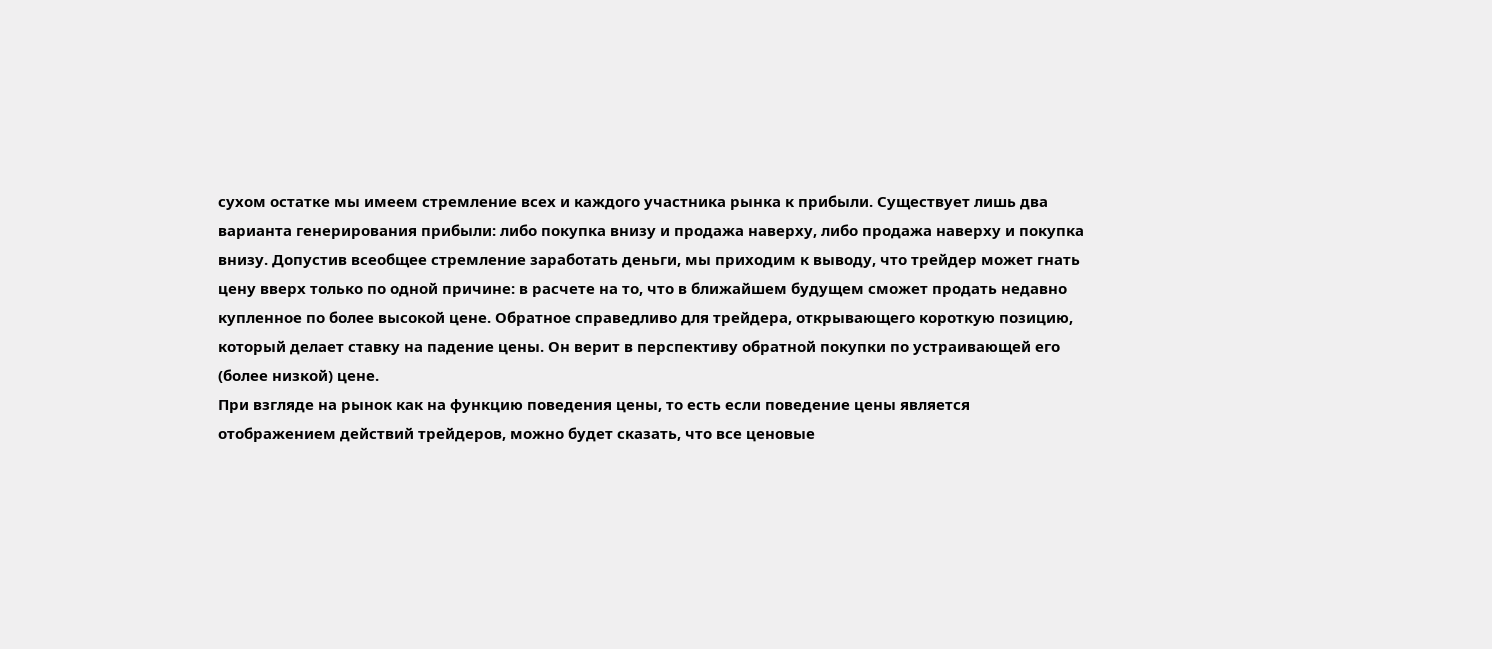сухом остатке мы имеем стремление всех и каждого участника рынка к прибыли. Существует лишь два варианта генерирования прибыли: либо покупка внизу и продажа наверху, либо продажа наверху и покупка внизу. Допустив всеобщее стремление заработать деньги, мы приходим к выводу, что трейдер может гнать цену вверх только по одной причине: в расчете на то, что в ближайшем будущем сможет продать недавно купленное по более высокой цене. Обратное справедливо для трейдера, открывающего короткую позицию, который делает ставку на падение цены. Он верит в перспективу обратной покупки по устраивающей его (более низкой) цене.
При взгляде на рынок как на функцию поведения цены, то есть если поведение цены является отображением действий трейдеров, можно будет сказать, что все ценовые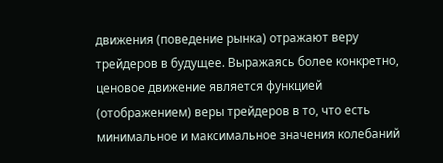движения (поведение рынка) отражают веру трейдеров в будущее. Выражаясь более конкретно, ценовое движение является функцией (отображением) веры трейдеров в то, что есть минимальное и максимальное значения колебаний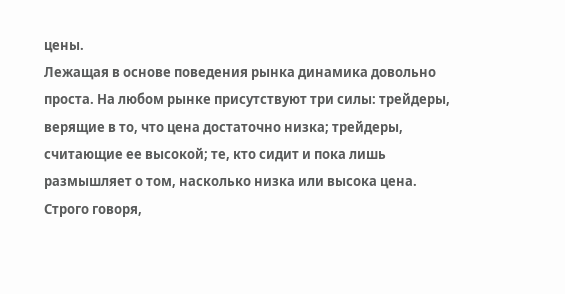цены.
Лежащая в основе поведения рынка динамика довольно проста. На любом рынке присутствуют три силы: трейдеры, верящие в то, что цена достаточно низка; трейдеры, считающие ее высокой; те, кто сидит и пока лишь размышляет о том, насколько низка или высока цена. Строго говоря,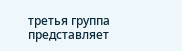третья группа представляет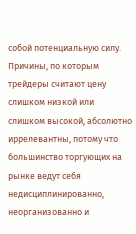собой потенциальную силу. Причины, по которым трейдеры считают цену слишком низкой или слишком высокой, абсолютно иррелевантны, потому что большинство торгующих на рынке ведут себя недисциплинированно, неорганизованно и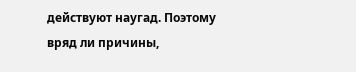действуют наугад. Поэтому вряд ли причины,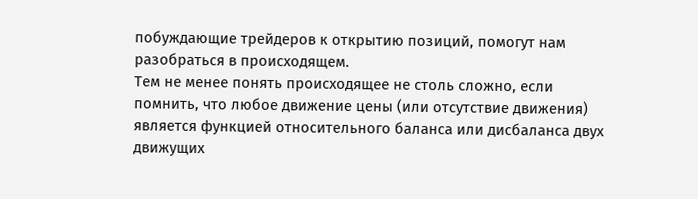побуждающие трейдеров к открытию позиций, помогут нам разобраться в происходящем.
Тем не менее понять происходящее не столь сложно, если помнить, что любое движение цены (или отсутствие движения) является функцией относительного баланса или дисбаланса двух движущих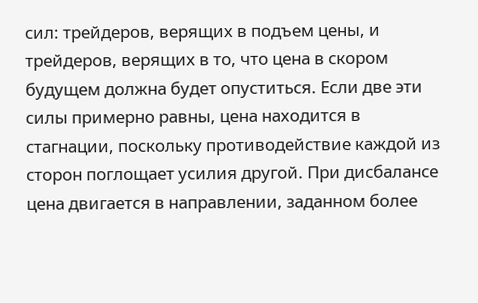сил: трейдеров, верящих в подъем цены, и трейдеров, верящих в то, что цена в скором будущем должна будет опуститься. Если две эти силы примерно равны, цена находится в стагнации, поскольку противодействие каждой из сторон поглощает усилия другой. При дисбалансе цена двигается в направлении, заданном более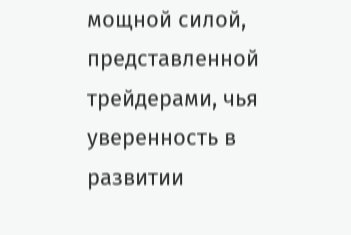мощной силой, представленной трейдерами, чья уверенность в развитии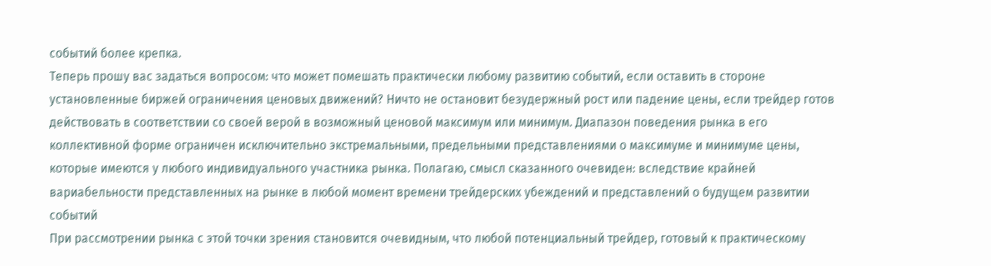событий более крепка.
Теперь прошу вас задаться вопросом: что может помешать практически любому развитию событий, если оставить в стороне установленные биржей ограничения ценовых движений? Ничто не остановит безудержный рост или падение цены, если трейдер готов действовать в соответствии со своей верой в возможный ценовой максимум или минимум. Диапазон поведения рынка в его коллективной форме ограничен исключительно экстремальными, предельными представлениями о максимуме и минимуме цены, которые имеются у любого индивидуального участника рынка. Полагаю, смысл сказанного очевиден: вследствие крайней вариабельности представленных на рынке в любой момент времени трейдерских убеждений и представлений о будущем развитии событий
При рассмотрении рынка с этой точки зрения становится очевидным, что любой потенциальный трейдер, готовый к практическому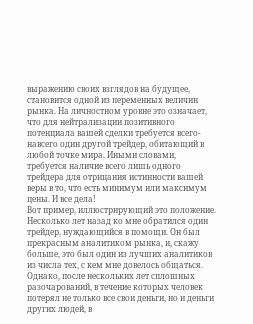выражению своих взглядов на будущее, становится одной из переменных величин рынка. На личностном уровне это означает, что для нейтрализации позитивного потенциала вашей сделки требуется всего-навсего один другой трейдер, обитающий в любой точке мира. Иными словами, требуется наличие всего лишь одного трейдера для отрицания истинности вашей веры в то, что есть минимум или максимум цены. И все дела!
Вот пример, иллюстрирующий это положение. Несколько лет назад ко мне обратился один трейдер, нуждающийся в помощи. Он был прекрасным аналитиком рынка, и, скажу больше, это был один из лучших аналитиков из числа тех, с кем мне довелось общаться. Однако, после нескольких лет сплошных разочарований, в течение которых человек потерял не только все свои деньги, но и деньги других людей, в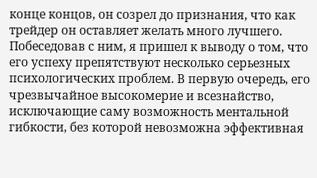конце концов, он созрел до признания, что как трейдер он оставляет желать много лучшего. Побеседовав с ним, я пришел к выводу о том, что его успеху препятствуют несколько серьезных психологических проблем. В первую очередь, его чрезвычайное высокомерие и всезнайство, исключающие саму возможность ментальной гибкости, без которой невозможна эффективная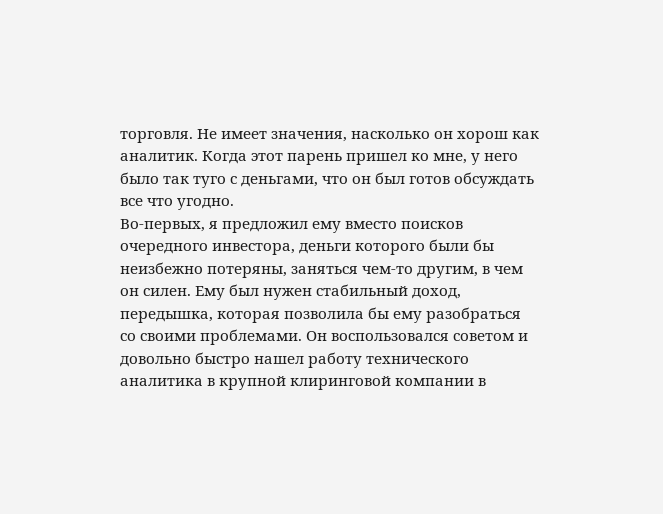торговля. Не имеет значения, насколько он хорош как аналитик. Когда этот парень пришел ко мне, у него было так туго с деньгами, что он был готов обсуждать все что угодно.
Во-первых, я предложил ему вместо поисков очередного инвестора, деньги которого были бы неизбежно потеряны, заняться чем-то другим, в чем он силен. Ему был нужен стабильный доход, передышка, которая позволила бы ему разобраться со своими проблемами. Он воспользовался советом и довольно быстро нашел работу технического аналитика в крупной клиринговой компании в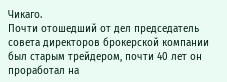Чикаго.
Почти отошедший от дел председатель совета директоров брокерской компании был старым трейдером, почти 40 лет он проработал на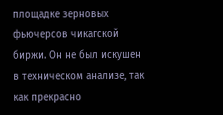площадке зерновых фьючерсов чикагской биржи. Он не был искушен в техническом анализе, так как прекрасно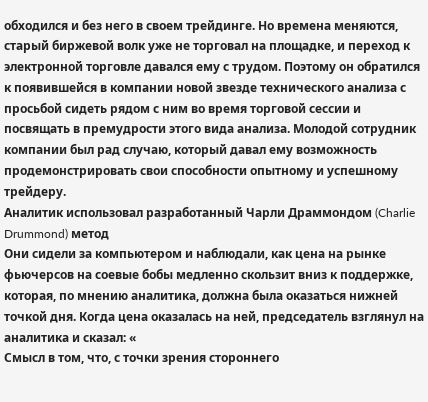обходился и без него в своем трейдинге. Но времена меняются, старый биржевой волк уже не торговал на площадке, и переход к электронной торговле давался ему с трудом. Поэтому он обратился к появившейся в компании новой звезде технического анализа с просьбой сидеть рядом с ним во время торговой сессии и посвящать в премудрости этого вида анализа. Молодой сотрудник компании был рад случаю, который давал ему возможность продемонстрировать свои способности опытному и успешному трейдеру.
Аналитик использовал разработанный Чарли Драммондом (Charlie Drummond) метод
Они сидели за компьютером и наблюдали, как цена на рынке фьючерсов на соевые бобы медленно скользит вниз к поддержке, которая, по мнению аналитика, должна была оказаться нижней точкой дня. Когда цена оказалась на ней, председатель взглянул на аналитика и сказал: «
Смысл в том, что, с точки зрения стороннего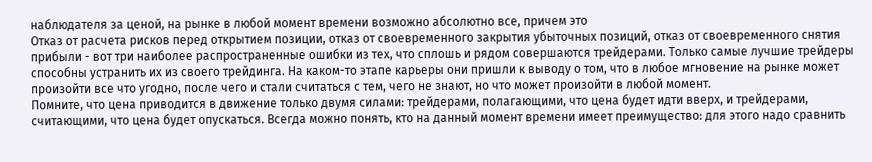наблюдателя за ценой, на рынке в любой момент времени возможно абсолютно все, причем это
Отказ от расчета рисков перед открытием позиции, отказ от своевременного закрытия убыточных позиций, отказ от своевременного снятия прибыли - вот три наиболее распространенные ошибки из тех, что сплошь и рядом совершаются трейдерами. Только самые лучшие трейдеры способны устранить их из своего трейдинга. На каком-то этапе карьеры они пришли к выводу о том, что в любое мгновение на рынке может произойти все что угодно, после чего и стали считаться с тем, чего не знают, но что может произойти в любой момент.
Помните, что цена приводится в движение только двумя силами: трейдерами, полагающими, что цена будет идти вверх, и трейдерами, считающими, что цена будет опускаться. Всегда можно понять, кто на данный момент времени имеет преимущество: для этого надо сравнить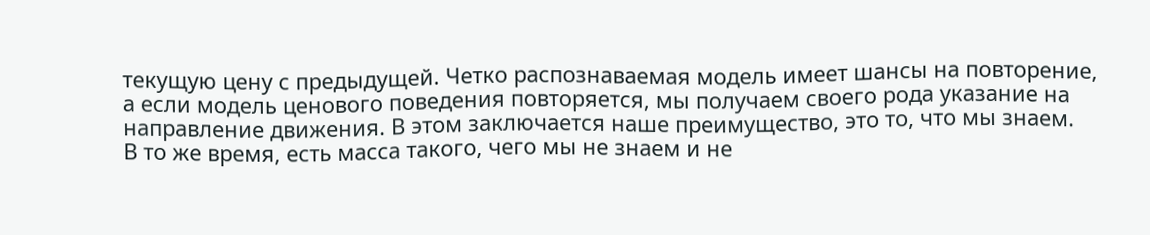текущую цену с предыдущей. Четко распознаваемая модель имеет шансы на повторение, а если модель ценового поведения повторяется, мы получаем своего рода указание на направление движения. В этом заключается наше преимущество, это то, что мы знаем.
В то же время, есть масса такого, чего мы не знаем и не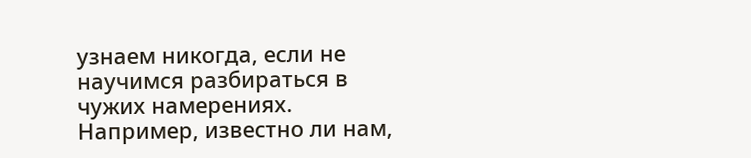узнаем никогда, если не научимся разбираться в чужих намерениях. Например, известно ли нам,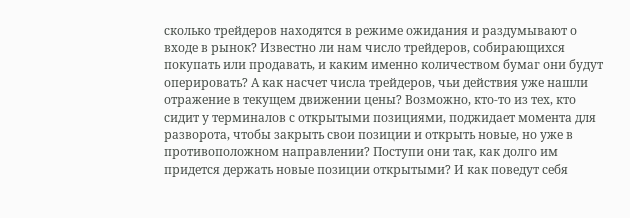сколько трейдеров находятся в режиме ожидания и раздумывают о входе в рынок? Известно ли нам число трейдеров, собирающихся покупать или продавать, и каким именно количеством бумаг они будут оперировать? А как насчет числа трейдеров, чьи действия уже нашли отражение в текущем движении цены? Возможно, кто-то из тех, кто сидит у терминалов с открытыми позициями, поджидает момента для разворота, чтобы закрыть свои позиции и открыть новые, но уже в противоположном направлении? Поступи они так, как долго им придется держать новые позиции открытыми? И как поведут себя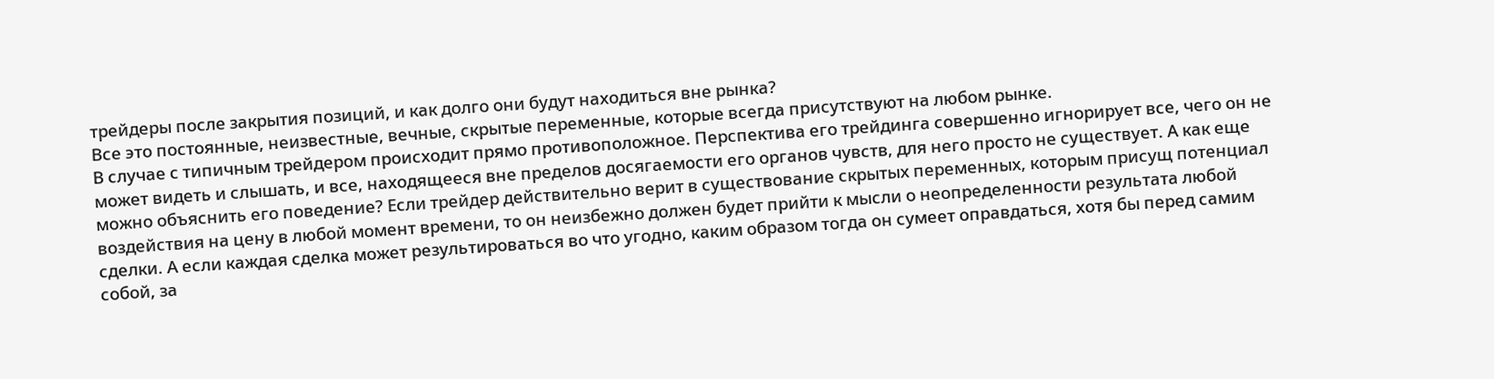трейдеры после закрытия позиций, и как долго они будут находиться вне рынка?
Все это постоянные, неизвестные, вечные, скрытые переменные, которые всегда присутствуют на любом рынке.
В случае с типичным трейдером происходит прямо противоположное. Перспектива его трейдинга совершенно игнорирует все, чего он не может видеть и слышать, и все, находящееся вне пределов досягаемости его органов чувств, для него просто не существует. А как еще можно объяснить его поведение? Если трейдер действительно верит в существование скрытых переменных, которым присущ потенциал воздействия на цену в любой момент времени, то он неизбежно должен будет прийти к мысли о неопределенности результата любой сделки. А если каждая сделка может результироваться во что угодно, каким образом тогда он сумеет оправдаться, хотя бы перед самим собой, за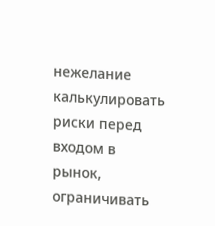нежелание калькулировать риски перед входом в рынок, ограничивать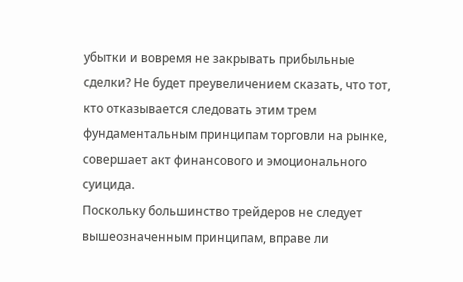убытки и вовремя не закрывать прибыльные сделки? Не будет преувеличением сказать, что тот, кто отказывается следовать этим трем фундаментальным принципам торговли на рынке, совершает акт финансового и эмоционального суицида.
Поскольку большинство трейдеров не следует вышеозначенным принципам, вправе ли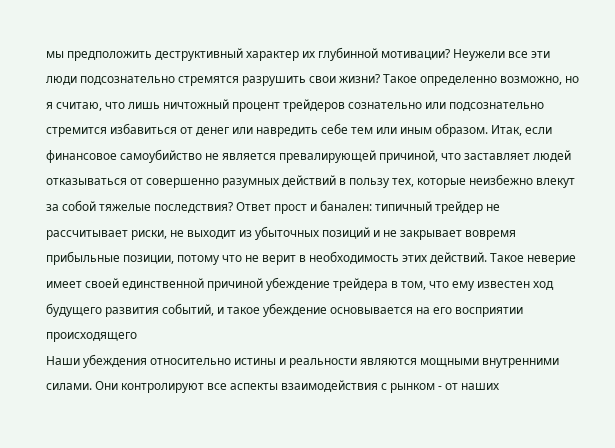мы предположить деструктивный характер их глубинной мотивации? Неужели все эти люди подсознательно стремятся разрушить свои жизни? Такое определенно возможно, но я считаю, что лишь ничтожный процент трейдеров сознательно или подсознательно стремится избавиться от денег или навредить себе тем или иным образом. Итак, если финансовое самоубийство не является превалирующей причиной, что заставляет людей отказываться от совершенно разумных действий в пользу тех, которые неизбежно влекут за собой тяжелые последствия? Ответ прост и банален: типичный трейдер не рассчитывает риски, не выходит из убыточных позиций и не закрывает вовремя прибыльные позиции, потому что не верит в необходимость этих действий. Такое неверие имеет своей единственной причиной убеждение трейдера в том, что ему известен ход будущего развития событий, и такое убеждение основывается на его восприятии происходящего
Наши убеждения относительно истины и реальности являются мощными внутренними силами. Они контролируют все аспекты взаимодействия с рынком - от наших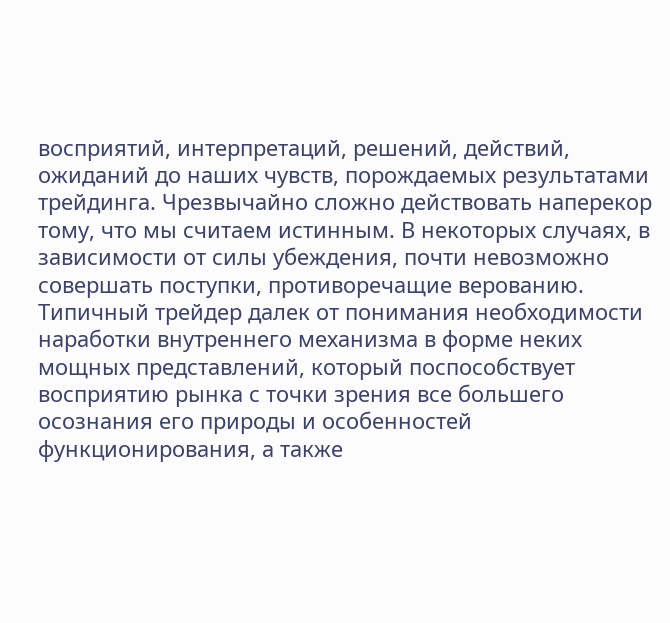восприятий, интерпретаций, решений, действий, ожиданий до наших чувств, порождаемых результатами трейдинга. Чрезвычайно сложно действовать наперекор тому, что мы считаем истинным. В некоторых случаях, в зависимости от силы убеждения, почти невозможно совершать поступки, противоречащие верованию.
Типичный трейдер далек от понимания необходимости наработки внутреннего механизма в форме неких мощных представлений, который поспособствует восприятию рынка с точки зрения все большего осознания его природы и особенностей функционирования, а также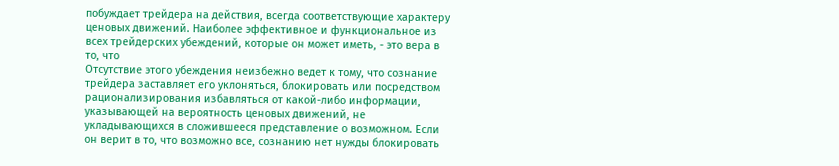побуждает трейдера на действия, всегда соответствующие характеру ценовых движений. Наиболее эффективное и функциональное из всех трейдерских убеждений, которые он может иметь, - это вера в то, что
Отсутствие этого убеждения неизбежно ведет к тому, что сознание трейдера заставляет его уклоняться, блокировать или посредством рационализирования избавляться от какой-либо информации, указывающей на вероятность ценовых движений, не укладывающихся в сложившееся представление о возможном. Если он верит в то, что возможно все, сознанию нет нужды блокировать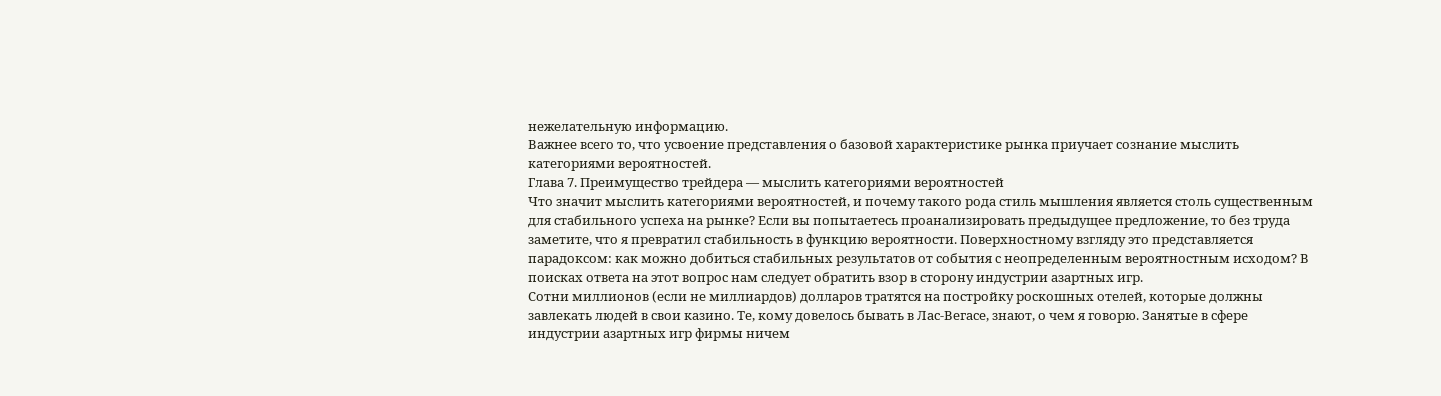нежелательную информацию.
Важнее всего то, что усвоение представления о базовой характеристике рынка приучает сознание мыслить категориями вероятностей.
Глава 7. Преимущество трейдера — мыслить категориями вероятностей
Что значит мыслить категориями вероятностей, и почему такого рода стиль мышления является столь существенным для стабильного успеха на рынке? Если вы попытаетесь проанализировать предыдущее предложение, то без труда заметите, что я превратил стабильность в функцию вероятности. Поверхностному взгляду это представляется парадоксом: как можно добиться стабильных результатов от события с неопределенным вероятностным исходом? В поисках ответа на этот вопрос нам следует обратить взор в сторону индустрии азартных игр.
Сотни миллионов (если не миллиардов) долларов тратятся на постройку роскошных отелей, которые должны завлекать людей в свои казино. Те, кому довелось бывать в Лас-Вегасе, знают, о чем я говорю. Занятые в сфере индустрии азартных игр фирмы ничем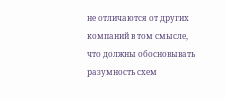не отличаются от других компаний в том смысле, что должны обосновывать разумность схем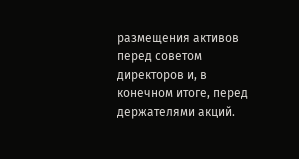размещения активов перед советом директоров и, в конечном итоге, перед держателями акций.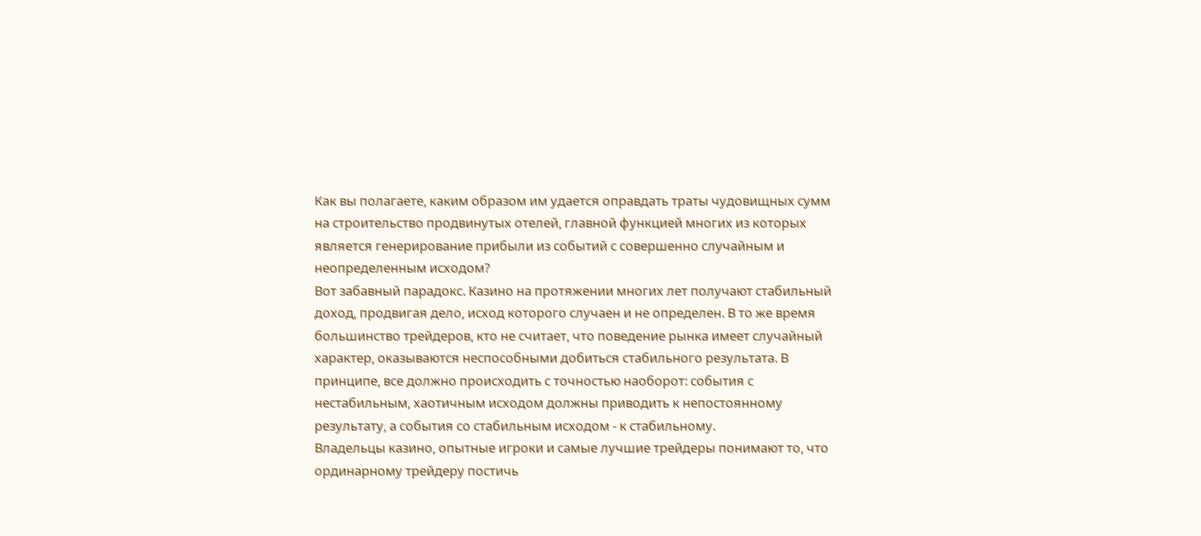Как вы полагаете, каким образом им удается оправдать траты чудовищных сумм на строительство продвинутых отелей, главной функцией многих из которых является генерирование прибыли из событий с совершенно случайным и неопределенным исходом?
Вот забавный парадокс. Казино на протяжении многих лет получают стабильный доход, продвигая дело, исход которого случаен и не определен. В то же время большинство трейдеров, кто не считает, что поведение рынка имеет случайный характер, оказываются неспособными добиться стабильного результата. В принципе, все должно происходить с точностью наоборот: события с нестабильным, хаотичным исходом должны приводить к непостоянному результату, а события со стабильным исходом - к стабильному.
Владельцы казино, опытные игроки и самые лучшие трейдеры понимают то, что ординарному трейдеру постичь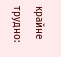крайне трудно: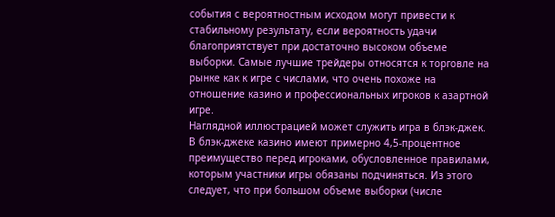события с вероятностным исходом могут привести к стабильному результату, если вероятность удачи благоприятствует при достаточно высоком объеме выборки. Самые лучшие трейдеры относятся к торговле на рынке как к игре с числами, что очень похоже на отношение казино и профессиональных игроков к азартной игре.
Наглядной иллюстрацией может служить игра в блэк-джек. В блэк-джеке казино имеют примерно 4,5-процентное преимущество перед игроками, обусловленное правилами, которым участники игры обязаны подчиняться. Из этого следует, что при большом объеме выборки (числе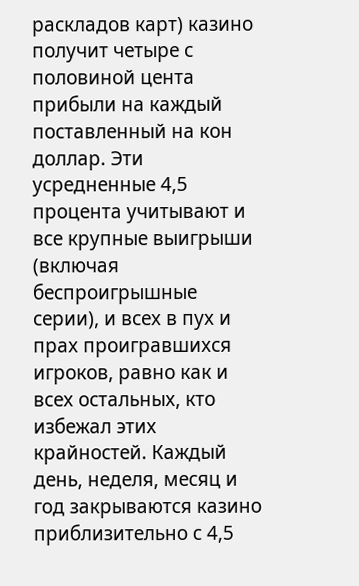раскладов карт) казино получит четыре с половиной цента прибыли на каждый поставленный на кон доллар. Эти усредненные 4,5 процента учитывают и все крупные выигрыши (включая беспроигрышные серии), и всех в пух и прах проигравшихся игроков, равно как и всех остальных, кто избежал этих крайностей. Каждый день, неделя, месяц и год закрываются казино приблизительно с 4,5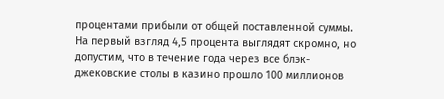процентами прибыли от общей поставленной суммы.
На первый взгляд 4,5 процента выглядят скромно, но допустим, что в течение года через все блэк-джековские столы в казино прошло 100 миллионов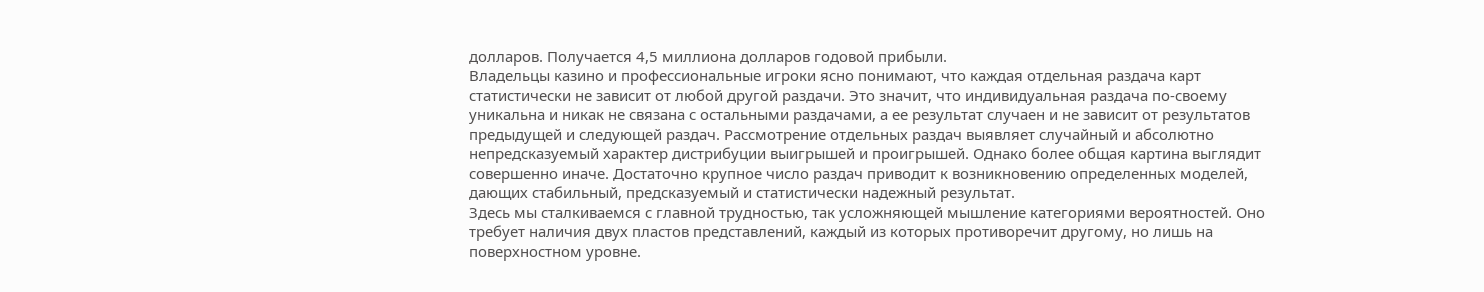долларов. Получается 4,5 миллиона долларов годовой прибыли.
Владельцы казино и профессиональные игроки ясно понимают, что каждая отдельная раздача карт статистически не зависит от любой другой раздачи. Это значит, что индивидуальная раздача по-своему уникальна и никак не связана с остальными раздачами, а ее результат случаен и не зависит от результатов предыдущей и следующей раздач. Рассмотрение отдельных раздач выявляет случайный и абсолютно непредсказуемый характер дистрибуции выигрышей и проигрышей. Однако более общая картина выглядит совершенно иначе. Достаточно крупное число раздач приводит к возникновению определенных моделей, дающих стабильный, предсказуемый и статистически надежный результат.
Здесь мы сталкиваемся с главной трудностью, так усложняющей мышление категориями вероятностей. Оно требует наличия двух пластов представлений, каждый из которых противоречит другому, но лишь на поверхностном уровне.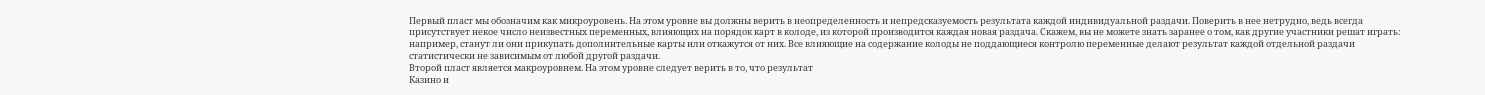Первый пласт мы обозначим как микроуровень. На этом уровне вы должны верить в неопределенность и непредсказуемость результата каждой индивидуальной раздачи. Поверить в нее нетрудно, ведь всегда присутствует некое число неизвестных переменных, влияющих на порядок карт в колоде, из которой производится каждая новая раздача. Скажем, вы не можете знать заранее о том, как другие участники решат играть: например, станут ли они прикупать дополнительные карты или откажутся от них. Все влияющие на содержание колоды не поддающиеся контролю переменные делают результат каждой отдельной раздачи статистически не зависимым от любой другой раздачи.
Второй пласт является макроуровнем. На этом уровне следует верить в то, что результат
Казино и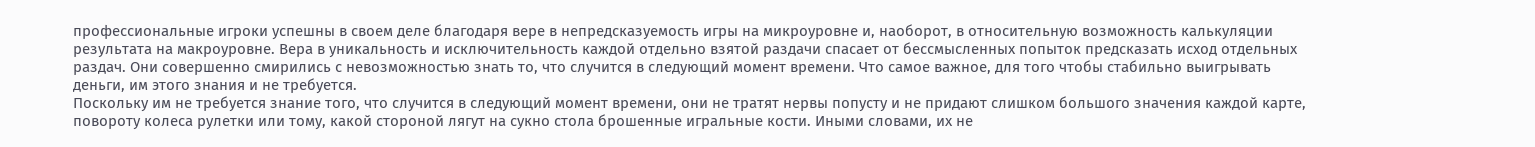профессиональные игроки успешны в своем деле благодаря вере в непредсказуемость игры на микроуровне и, наоборот, в относительную возможность калькуляции результата на макроуровне. Вера в уникальность и исключительность каждой отдельно взятой раздачи спасает от бессмысленных попыток предсказать исход отдельных раздач. Они совершенно смирились с невозможностью знать то, что случится в следующий момент времени. Что самое важное, для того чтобы стабильно выигрывать деньги, им этого знания и не требуется.
Поскольку им не требуется знание того, что случится в следующий момент времени, они не тратят нервы попусту и не придают слишком большого значения каждой карте, повороту колеса рулетки или тому, какой стороной лягут на сукно стола брошенные игральные кости. Иными словами, их не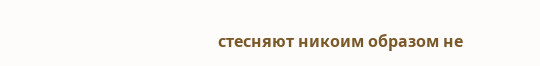стесняют никоим образом не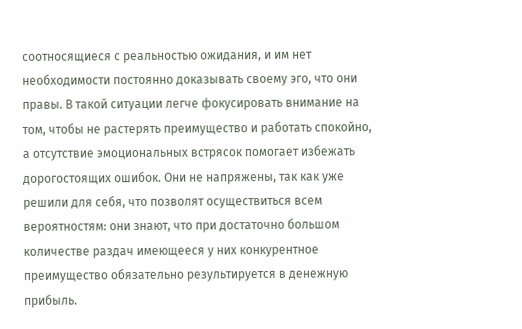соотносящиеся с реальностью ожидания, и им нет необходимости постоянно доказывать своему эго, что они правы. В такой ситуации легче фокусировать внимание на том, чтобы не растерять преимущество и работать спокойно, а отсутствие эмоциональных встрясок помогает избежать дорогостоящих ошибок. Они не напряжены, так как уже решили для себя, что позволят осуществиться всем вероятностям: они знают, что при достаточно большом количестве раздач имеющееся у них конкурентное преимущество обязательно результируется в денежную прибыль.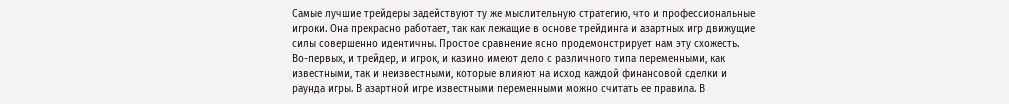Самые лучшие трейдеры задействуют ту же мыслительную стратегию, что и профессиональные игроки. Она прекрасно работает, так как лежащие в основе трейдинга и азартных игр движущие силы совершенно идентичны. Простое сравнение ясно продемонстрирует нам эту схожесть.
Во-первых, и трейдер, и игрок, и казино имеют дело с различного типа переменными, как известными, так и неизвестными, которые влияют на исход каждой финансовой сделки и раунда игры. В азартной игре известными переменными можно считать ее правила. В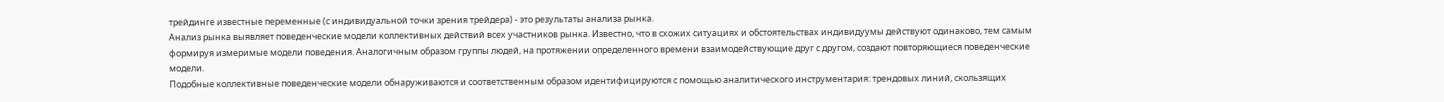трейдинге известные переменные (с индивидуальной точки зрения трейдера) - это результаты анализа рынка.
Анализ рынка выявляет поведенческие модели коллективных действий всех участников рынка. Известно, что в схожих ситуациях и обстоятельствах индивидуумы действуют одинаково, тем самым формируя измеримые модели поведения. Аналогичным образом группы людей, на протяжении определенного времени взаимодействующие друг с другом, создают повторяющиеся поведенческие модели.
Подобные коллективные поведенческие модели обнаруживаются и соответственным образом идентифицируются с помощью аналитического инструментария: трендовых линий, скользящих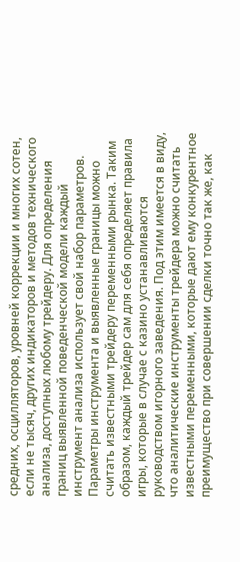средних, осцилляторов, уровней коррекции и многих сотен, если не тысяч, других индикаторов и методов технического анализа, доступных любому трейдеру. Для определения границ выявленной поведенческой модели каждый инструмент анализа использует свой набор параметров. Параметры инструмента и выявленные границы можно считать известными трейдеру переменными рынка. Таким образом, каждый трейдер сам для себя определяет правила игры, которые в случае с казино устанавливаются руководством игорного заведения. Под этим имеется в виду, что аналитические инструменты трейдера можно считать известными переменными, которые дают ему конкурентное преимущество при совершении сделки точно так же, как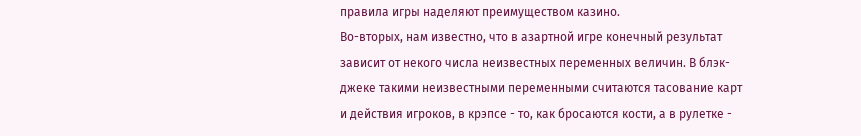правила игры наделяют преимуществом казино.
Во-вторых, нам известно, что в азартной игре конечный результат зависит от некого числа неизвестных переменных величин. В блэк-джеке такими неизвестными переменными считаются тасование карт и действия игроков, в крэпсе - то, как бросаются кости, а в рулетке -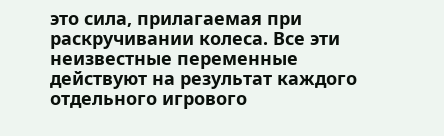это сила, прилагаемая при раскручивании колеса. Все эти неизвестные переменные действуют на результат каждого отдельного игрового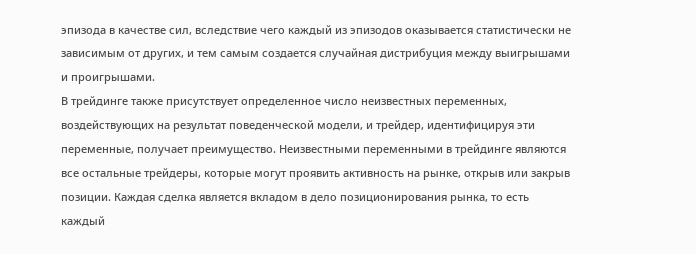эпизода в качестве сил, вследствие чего каждый из эпизодов оказывается статистически не зависимым от других, и тем самым создается случайная дистрибуция между выигрышами и проигрышами.
В трейдинге также присутствует определенное число неизвестных переменных, воздействующих на результат поведенческой модели, и трейдер, идентифицируя эти переменные, получает преимущество. Неизвестными переменными в трейдинге являются все остальные трейдеры, которые могут проявить активность на рынке, открыв или закрыв позиции. Каждая сделка является вкладом в дело позиционирования рынка, то есть каждый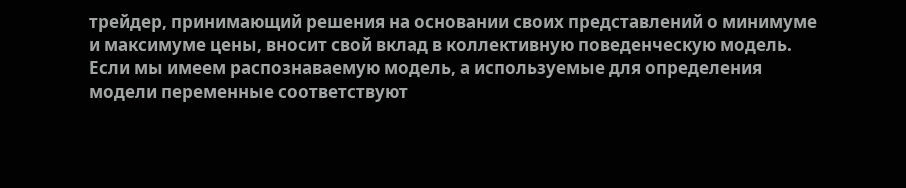трейдер, принимающий решения на основании своих представлений о минимуме и максимуме цены, вносит свой вклад в коллективную поведенческую модель.
Если мы имеем распознаваемую модель, а используемые для определения модели переменные соответствуют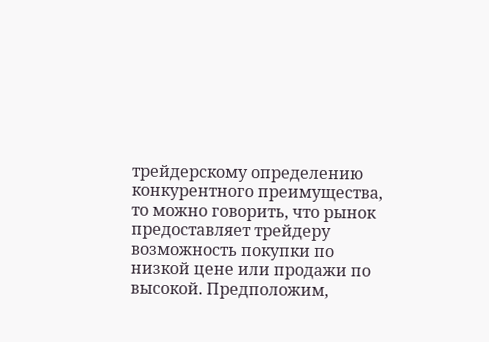трейдерскому определению конкурентного преимущества, то можно говорить, что рынок предоставляет трейдеру возможность покупки по низкой цене или продажи по высокой. Предположим,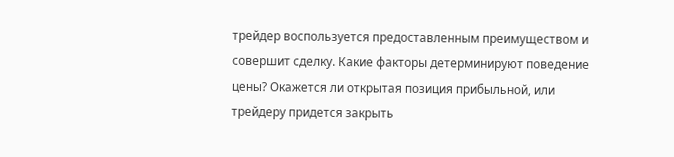трейдер воспользуется предоставленным преимуществом и совершит сделку. Какие факторы детерминируют поведение цены? Окажется ли открытая позиция прибыльной, или трейдеру придется закрыть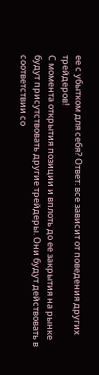ее с убытком для себя? Ответ: все зависит от поведения других трейдеров!
С момента открытия позиции и вплоть до ее закрытия на рынке будут присутствовать другие трейдеры. Они будут действовать в соответствии со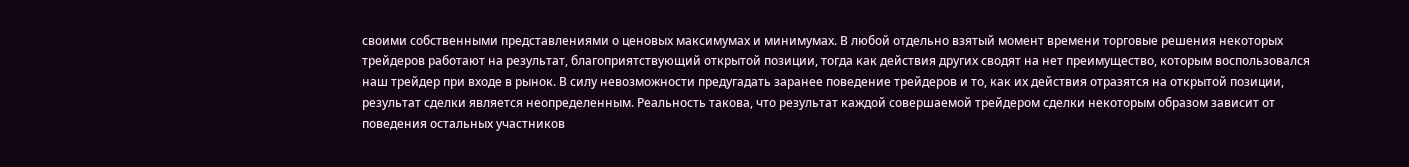своими собственными представлениями о ценовых максимумах и минимумах. В любой отдельно взятый момент времени торговые решения некоторых трейдеров работают на результат, благоприятствующий открытой позиции, тогда как действия других сводят на нет преимущество, которым воспользовался наш трейдер при входе в рынок. В силу невозможности предугадать заранее поведение трейдеров и то, как их действия отразятся на открытой позиции, результат сделки является неопределенным. Реальность такова, что результат каждой совершаемой трейдером сделки некоторым образом зависит от поведения остальных участников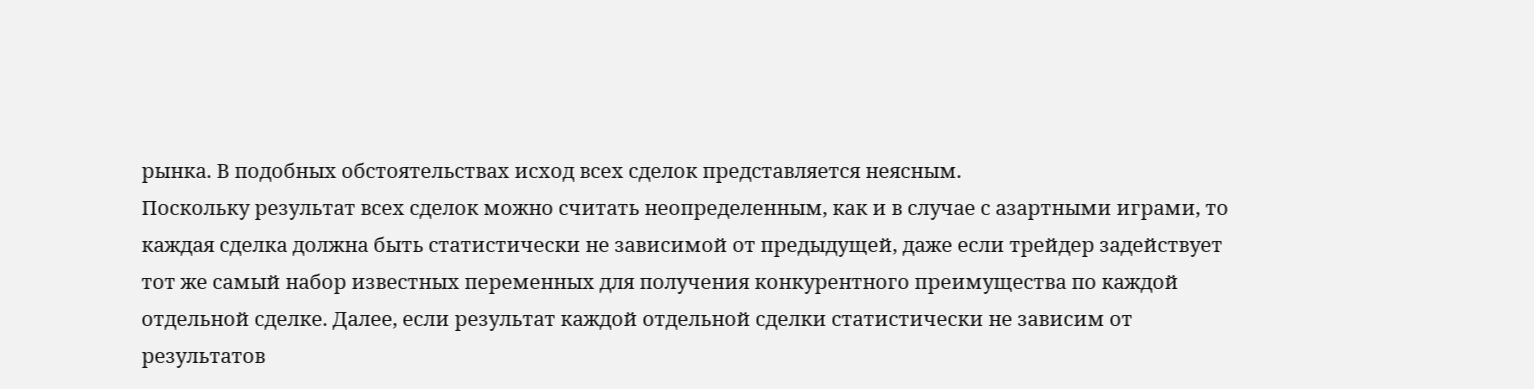рынка. В подобных обстоятельствах исход всех сделок представляется неясным.
Поскольку результат всех сделок можно считать неопределенным, как и в случае с азартными играми, то каждая сделка должна быть статистически не зависимой от предыдущей, даже если трейдер задействует тот же самый набор известных переменных для получения конкурентного преимущества по каждой отдельной сделке. Далее, если результат каждой отдельной сделки статистически не зависим от результатов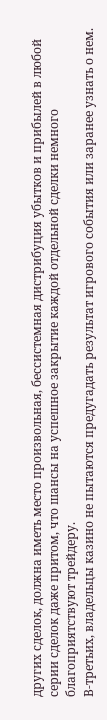других сделок, должна иметь место произвольная, бессистемная дистрибуция убытков и прибылей в любой серии сделок даже притом, что шансы на успешное закрытие каждой отдельной сделки немного благоприятствуют трейдеру.
В-третьих, владельцы казино не пытаются предугадать результат игрового события или заранее узнать о нем.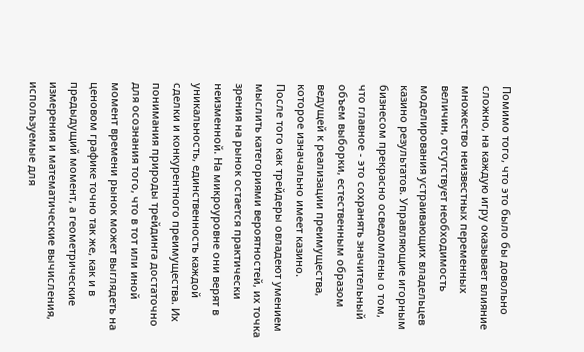Помимо того, что это было бы довольно сложно, на каждую игру оказывает влияние множество неизвестных переменных величин, отсутствует необходимость моделирования устраивающих владельцев казино результатов. Управляющие игорным бизнесом прекрасно осведомлены о том, что главное - это сохранять значительный объем выборки, естественным образом ведущей к реализации преимущества, которое изначально имеет казино.
После того как трейдеры овладеют умением мыслить категориями вероятностей, их точка зрения на рынок остается практически неизменной. На микроуровне они верят в уникальность, единственность каждой сделки и конкурентного преимущества. Их понимания природы трейдинга достаточно для осознания того, что в тот или иной момент времени рынок может выглядеть на ценовом графике точно так же, как и в предыдущий момент, а геометрические измерения и математические вычисления, используемые для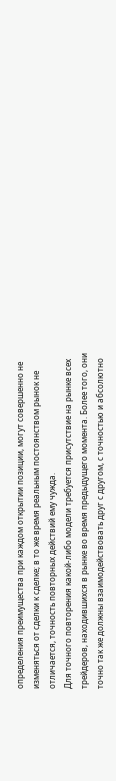определения преимущества при каждом открытии позиции, могут совершенно не изменяться от сделки к сделке; в то же время реальным постоянством рынок не отличается, точность повторных действий ему чужда.
Для точного повторения какой-либо модели требуется присутствие на рынке всех трейдеров, находившихся в рынке во время предыдущего момента. Более того, они точно так же должны взаимодействовать друг с другом, с точностью и абсолютно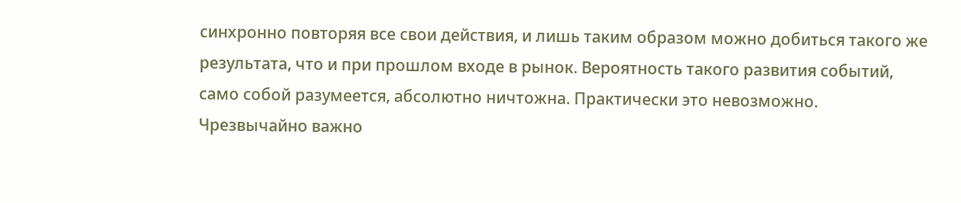синхронно повторяя все свои действия, и лишь таким образом можно добиться такого же результата, что и при прошлом входе в рынок. Вероятность такого развития событий, само собой разумеется, абсолютно ничтожна. Практически это невозможно.
Чрезвычайно важно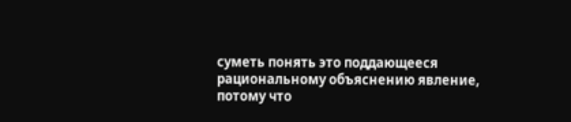суметь понять это поддающееся рациональному объяснению явление, потому что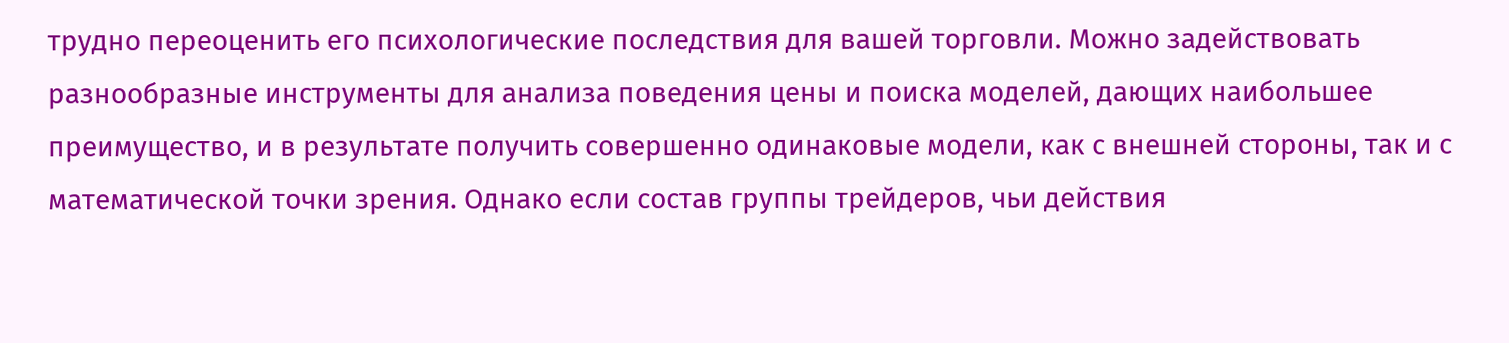трудно переоценить его психологические последствия для вашей торговли. Можно задействовать разнообразные инструменты для анализа поведения цены и поиска моделей, дающих наибольшее преимущество, и в результате получить совершенно одинаковые модели, как с внешней стороны, так и с математической точки зрения. Однако если состав группы трейдеров, чьи действия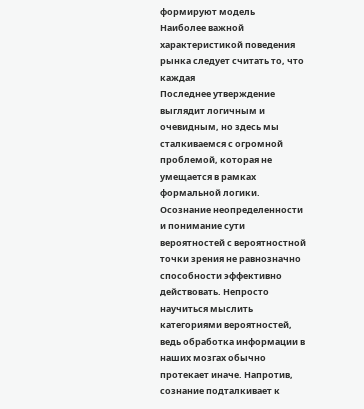формируют модель
Наиболее важной характеристикой поведения рынка следует считать то, что каждая
Последнее утверждение выглядит логичным и очевидным, но здесь мы сталкиваемся с огромной проблемой, которая не умещается в рамках формальной логики. Осознание неопределенности и понимание сути вероятностей с вероятностной точки зрения не равнозначно способности эффективно действовать. Непросто научиться мыслить категориями вероятностей, ведь обработка информации в наших мозгах обычно протекает иначе. Напротив, сознание подталкивает к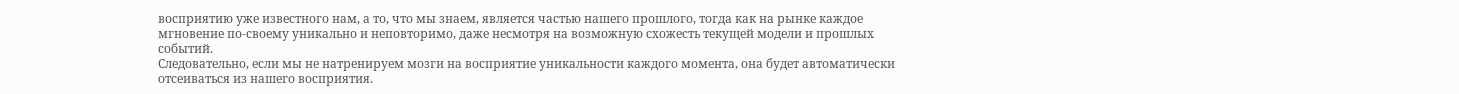восприятию уже известного нам, а то, что мы знаем, является частью нашего прошлого, тогда как на рынке каждое мгновение по-своему уникально и неповторимо, даже несмотря на возможную схожесть текущей модели и прошлых событий.
Следовательно, если мы не натренируем мозги на восприятие уникальности каждого момента, она будет автоматически отсеиваться из нашего восприятия.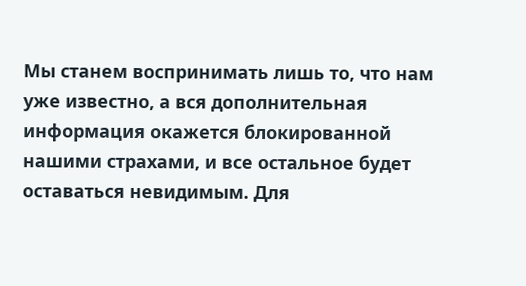Мы станем воспринимать лишь то, что нам уже известно, а вся дополнительная информация окажется блокированной нашими страхами, и все остальное будет оставаться невидимым. Для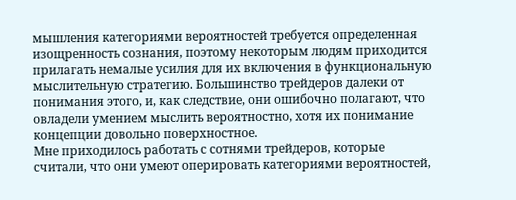мышления категориями вероятностей требуется определенная изощренность сознания, поэтому некоторым людям приходится прилагать немалые усилия для их включения в функциональную мыслительную стратегию. Большинство трейдеров далеки от понимания этого, и, как следствие, они ошибочно полагают, что овладели умением мыслить вероятностно, хотя их понимание концепции довольно поверхностное.
Мне приходилось работать с сотнями трейдеров, которые считали, что они умеют оперировать категориями вероятностей,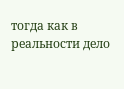тогда как в реальности дело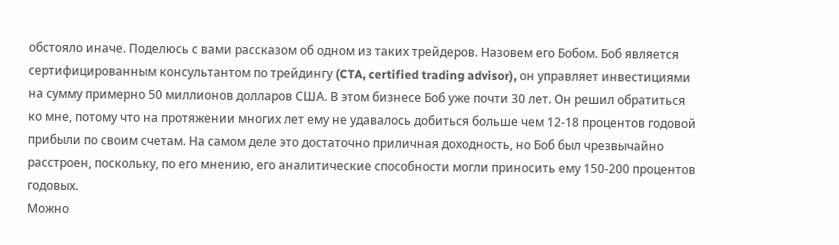обстояло иначе. Поделюсь с вами рассказом об одном из таких трейдеров. Назовем его Бобом. Боб является сертифицированным консультантом по трейдингу (CTA, certified trading advisor), он управляет инвестициями на сумму примерно 50 миллионов долларов США. В этом бизнесе Боб уже почти 30 лет. Он решил обратиться ко мне, потому что на протяжении многих лет ему не удавалось добиться больше чем 12-18 процентов годовой прибыли по своим счетам. На самом деле это достаточно приличная доходность, но Боб был чрезвычайно расстроен, поскольку, по его мнению, его аналитические способности могли приносить ему 150-200 процентов годовых.
Можно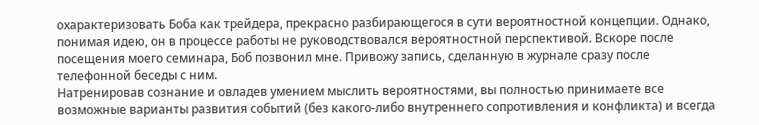охарактеризовать Боба как трейдера, прекрасно разбирающегося в сути вероятностной концепции. Однако, понимая идею, он в процессе работы не руководствовался вероятностной перспективой. Вскоре после посещения моего семинара, Боб позвонил мне. Привожу запись, сделанную в журнале сразу после телефонной беседы с ним.
Натренировав сознание и овладев умением мыслить вероятностями, вы полностью принимаете все возможные варианты развития событий (без какого-либо внутреннего сопротивления и конфликта) и всегда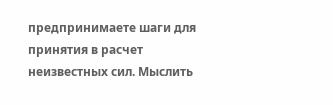предпринимаете шаги для принятия в расчет неизвестных сил. Мыслить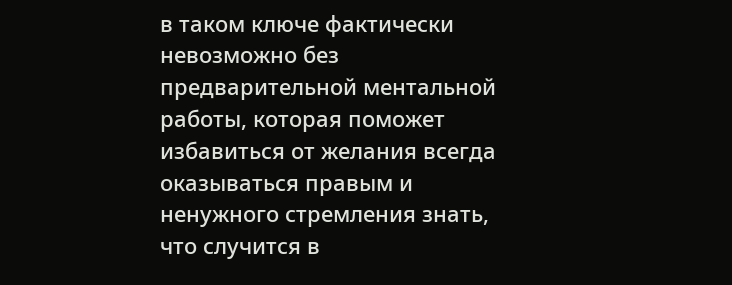в таком ключе фактически невозможно без предварительной ментальной работы, которая поможет избавиться от желания всегда оказываться правым и ненужного стремления знать, что случится в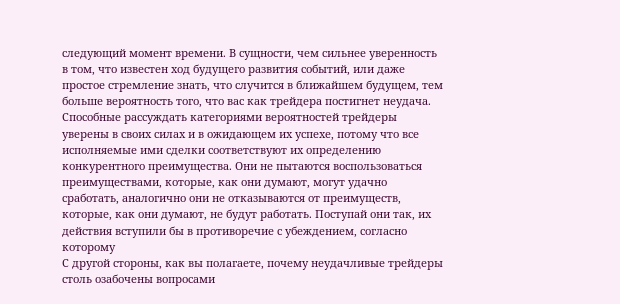следующий момент времени. В сущности, чем сильнее уверенность в том, что известен ход будущего развития событий, или даже простое стремление знать, что случится в ближайшем будущем, тем больше вероятность того, что вас как трейдера постигнет неудача.
Способные рассуждать категориями вероятностей трейдеры уверены в своих силах и в ожидающем их успехе, потому что все исполняемые ими сделки соответствуют их определению конкурентного преимущества. Они не пытаются воспользоваться преимуществами, которые, как они думают, могут удачно сработать, аналогично они не отказываются от преимуществ, которые, как они думают, не будут работать. Поступай они так, их действия вступили бы в противоречие с убеждением, согласно которому
С другой стороны, как вы полагаете, почему неудачливые трейдеры столь озабочены вопросами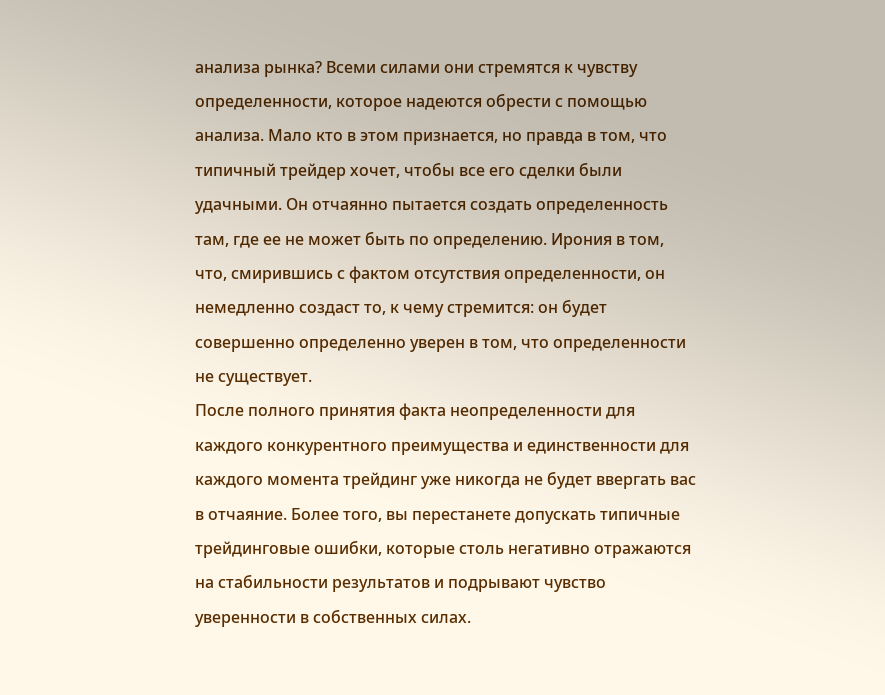анализа рынка? Всеми силами они стремятся к чувству определенности, которое надеются обрести с помощью анализа. Мало кто в этом признается, но правда в том, что типичный трейдер хочет, чтобы все его сделки были удачными. Он отчаянно пытается создать определенность там, где ее не может быть по определению. Ирония в том, что, смирившись с фактом отсутствия определенности, он немедленно создаст то, к чему стремится: он будет совершенно определенно уверен в том, что определенности не существует.
После полного принятия факта неопределенности для каждого конкурентного преимущества и единственности для каждого момента трейдинг уже никогда не будет ввергать вас в отчаяние. Более того, вы перестанете допускать типичные трейдинговые ошибки, которые столь негативно отражаются на стабильности результатов и подрывают чувство уверенности в собственных силах.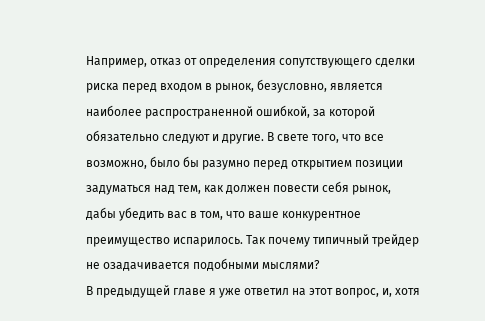Например, отказ от определения сопутствующего сделки риска перед входом в рынок, безусловно, является наиболее распространенной ошибкой, за которой обязательно следуют и другие. В свете того, что все возможно, было бы разумно перед открытием позиции задуматься над тем, как должен повести себя рынок, дабы убедить вас в том, что ваше конкурентное преимущество испарилось. Так почему типичный трейдер не озадачивается подобными мыслями?
В предыдущей главе я уже ответил на этот вопрос, и, хотя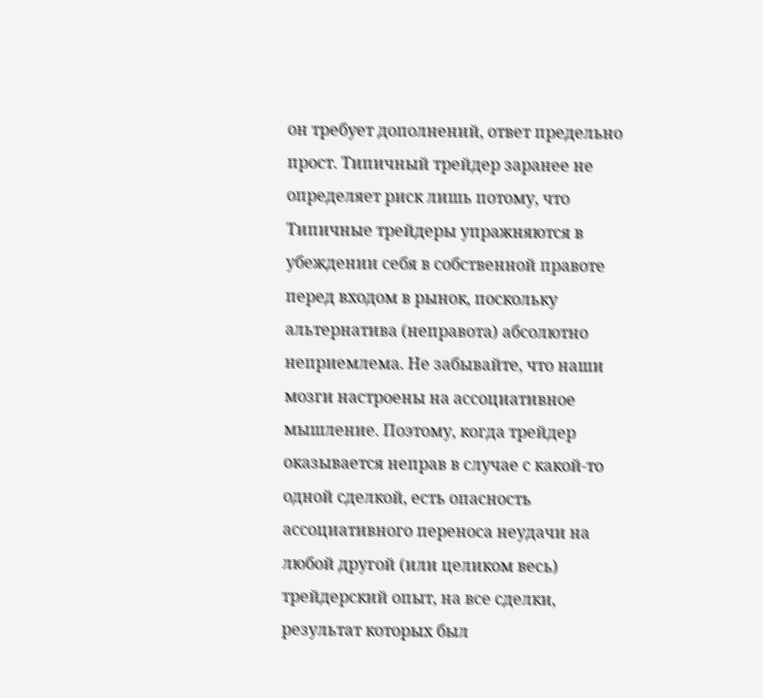он требует дополнений, ответ предельно прост. Типичный трейдер заранее не определяет риск лишь потому, что
Типичные трейдеры упражняются в убеждении себя в собственной правоте перед входом в рынок, поскольку альтернатива (неправота) абсолютно неприемлема. Не забывайте, что наши мозги настроены на ассоциативное мышление. Поэтому, когда трейдер оказывается неправ в случае с какой-то одной сделкой, есть опасность ассоциативного переноса неудачи на любой другой (или целиком весь) трейдерский опыт, на все сделки, результат которых был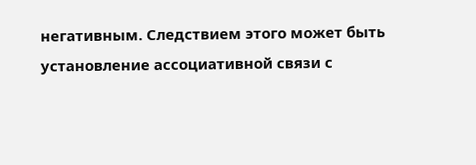негативным. Следствием этого может быть установление ассоциативной связи с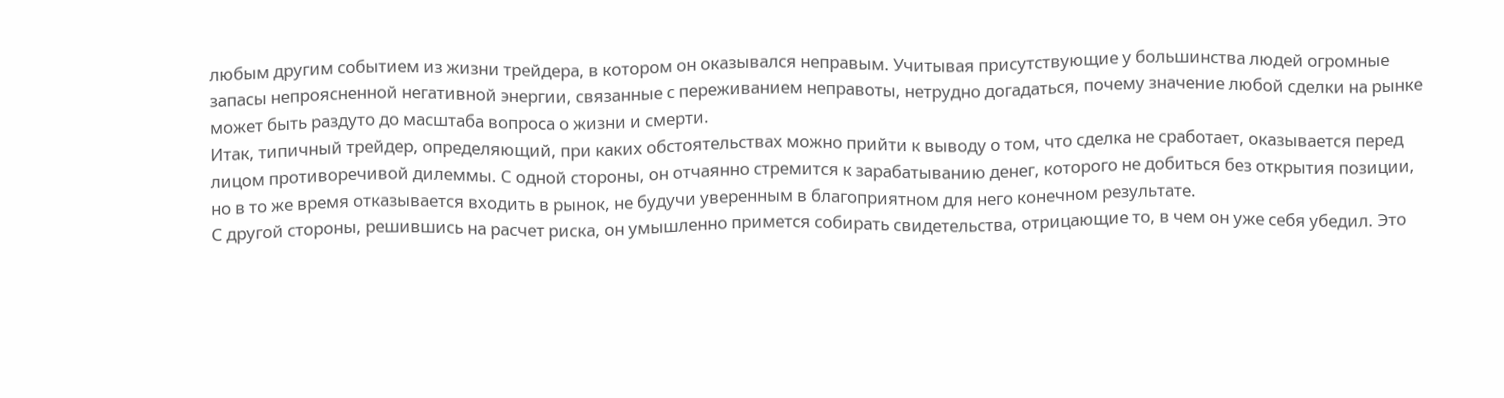любым другим событием из жизни трейдера, в котором он оказывался неправым. Учитывая присутствующие у большинства людей огромные запасы непроясненной негативной энергии, связанные с переживанием неправоты, нетрудно догадаться, почему значение любой сделки на рынке может быть раздуто до масштаба вопроса о жизни и смерти.
Итак, типичный трейдер, определяющий, при каких обстоятельствах можно прийти к выводу о том, что сделка не сработает, оказывается перед лицом противоречивой дилеммы. С одной стороны, он отчаянно стремится к зарабатыванию денег, которого не добиться без открытия позиции, но в то же время отказывается входить в рынок, не будучи уверенным в благоприятном для него конечном результате.
С другой стороны, решившись на расчет риска, он умышленно примется собирать свидетельства, отрицающие то, в чем он уже себя убедил. Это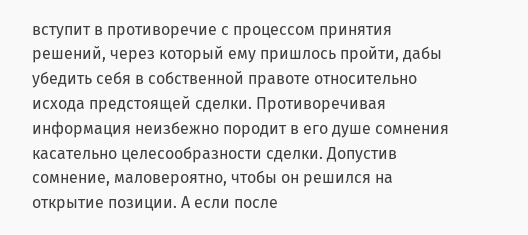вступит в противоречие с процессом принятия решений, через который ему пришлось пройти, дабы убедить себя в собственной правоте относительно исхода предстоящей сделки. Противоречивая информация неизбежно породит в его душе сомнения касательно целесообразности сделки. Допустив сомнение, маловероятно, чтобы он решился на открытие позиции. А если после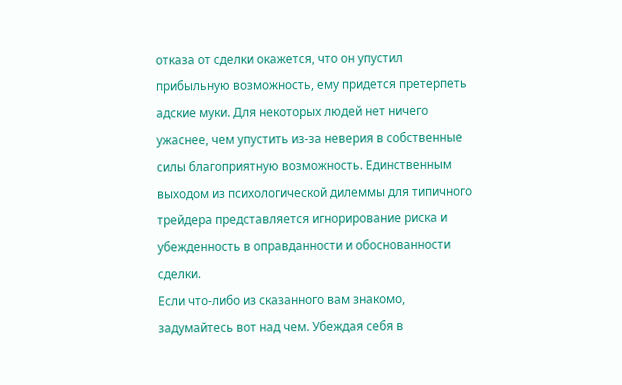отказа от сделки окажется, что он упустил прибыльную возможность, ему придется претерпеть адские муки. Для некоторых людей нет ничего ужаснее, чем упустить из-за неверия в собственные силы благоприятную возможность. Единственным выходом из психологической дилеммы для типичного трейдера представляется игнорирование риска и убежденность в оправданности и обоснованности сделки.
Если что-либо из сказанного вам знакомо, задумайтесь вот над чем. Убеждая себя в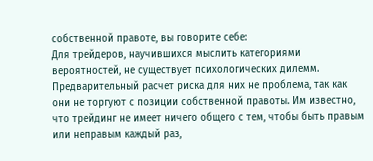собственной правоте, вы говорите себе:
Для трейдеров, научившихся мыслить категориями вероятностей, не существует психологических дилемм. Предварительный расчет риска для них не проблема, так как они не торгуют с позиции собственной правоты. Им известно, что трейдинг не имеет ничего общего с тем, чтобы быть правым или неправым каждый раз,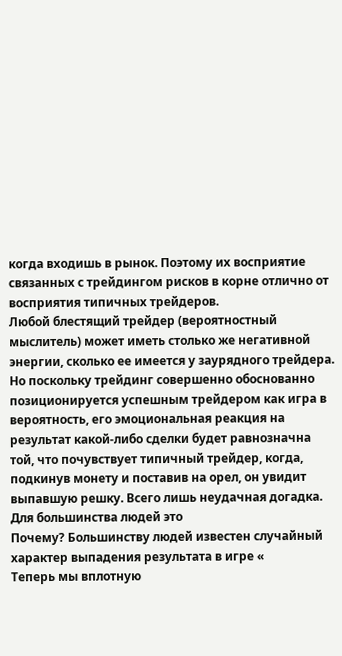когда входишь в рынок. Поэтому их восприятие связанных с трейдингом рисков в корне отлично от восприятия типичных трейдеров.
Любой блестящий трейдер (вероятностный мыслитель) может иметь столько же негативной энергии, сколько ее имеется у заурядного трейдера. Но поскольку трейдинг совершенно обоснованно позиционируется успешным трейдером как игра в вероятность, его эмоциональная реакция на результат какой-либо сделки будет равнозначна той, что почувствует типичный трейдер, когда, подкинув монету и поставив на орел, он увидит выпавшую решку. Всего лишь неудачная догадка. Для большинства людей это
Почему? Большинству людей известен случайный характер выпадения результата в игре «
Теперь мы вплотную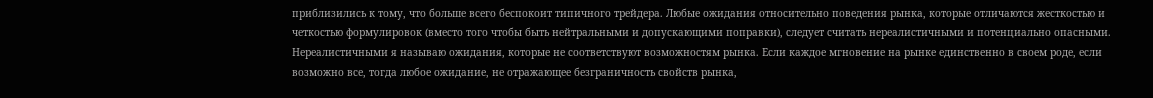приблизились к тому, что больше всего беспокоит типичного трейдера. Любые ожидания относительно поведения рынка, которые отличаются жесткостью и четкостью формулировок (вместо того чтобы быть нейтральными и допускающими поправки), следует считать нереалистичными и потенциально опасными. Нереалистичными я называю ожидания, которые не соответствуют возможностям рынка. Если каждое мгновение на рынке единственно в своем роде, если возможно все, тогда любое ожидание, не отражающее безграничность свойств рынка,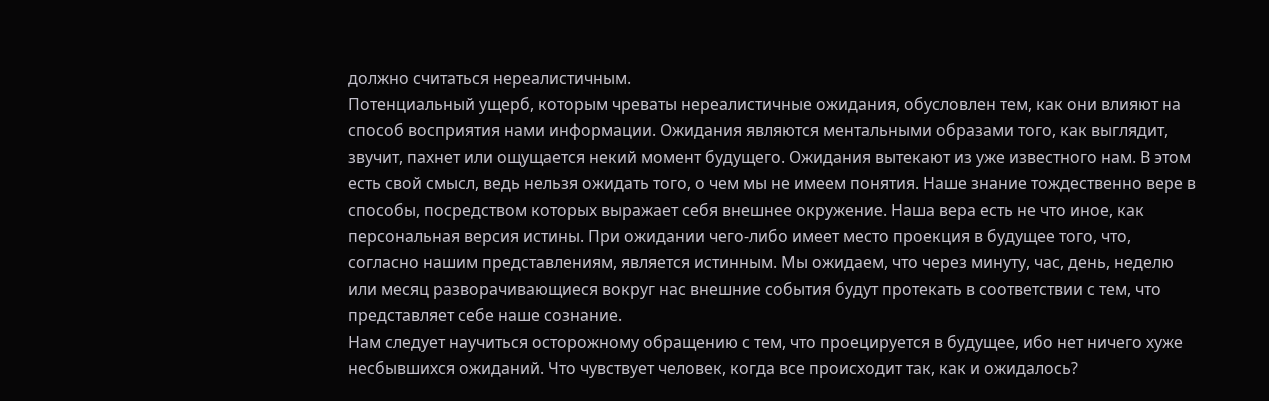должно считаться нереалистичным.
Потенциальный ущерб, которым чреваты нереалистичные ожидания, обусловлен тем, как они влияют на способ восприятия нами информации. Ожидания являются ментальными образами того, как выглядит, звучит, пахнет или ощущается некий момент будущего. Ожидания вытекают из уже известного нам. В этом есть свой смысл, ведь нельзя ожидать того, о чем мы не имеем понятия. Наше знание тождественно вере в способы, посредством которых выражает себя внешнее окружение. Наша вера есть не что иное, как персональная версия истины. При ожидании чего-либо имеет место проекция в будущее того, что, согласно нашим представлениям, является истинным. Мы ожидаем, что через минуту, час, день, неделю или месяц разворачивающиеся вокруг нас внешние события будут протекать в соответствии с тем, что представляет себе наше сознание.
Нам следует научиться осторожному обращению с тем, что проецируется в будущее, ибо нет ничего хуже несбывшихся ожиданий. Что чувствует человек, когда все происходит так, как и ожидалось?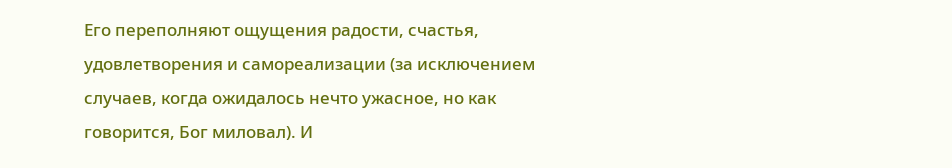Его переполняют ощущения радости, счастья, удовлетворения и самореализации (за исключением случаев, когда ожидалось нечто ужасное, но как говорится, Бог миловал). И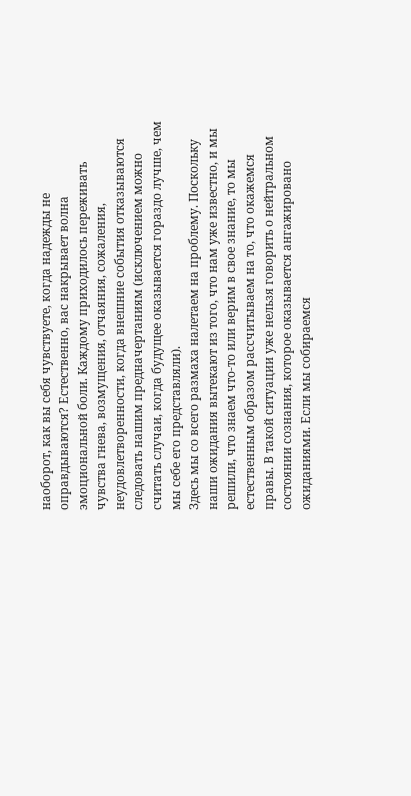наоборот, как вы себя чувствуете, когда надежды не оправдываются? Естественно, вас накрывает волна эмоциональной боли. Каждому приходилось переживать чувства гнева, возмущения, отчаяния, сожаления, неудовлетворенности, когда внешние события отказываются следовать нашим предначертаниям (исключением можно считать случаи, когда будущее оказывается гораздо лучше, чем мы себе его представляли).
Здесь мы со всего размаха налетаем на проблему. Поскольку наши ожидания вытекают из того, что нам уже известно, и мы решили, что знаем что-то или верим в свое знание, то мы естественным образом рассчитываем на то, что окажемся правы. В такой ситуации уже нельзя говорить о нейтральном состоянии сознания, которое оказывается ангажировано ожиданиями. Если мы собираемся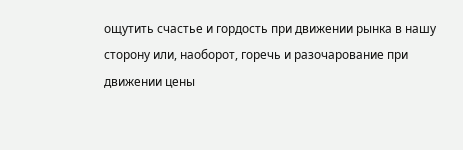ощутить счастье и гордость при движении рынка в нашу сторону или, наоборот, горечь и разочарование при движении цены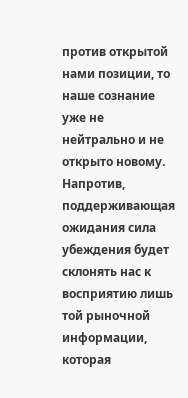против открытой нами позиции, то наше сознание уже не нейтрально и не открыто новому. Напротив, поддерживающая ожидания сила убеждения будет склонять нас к восприятию лишь той рыночной информации, которая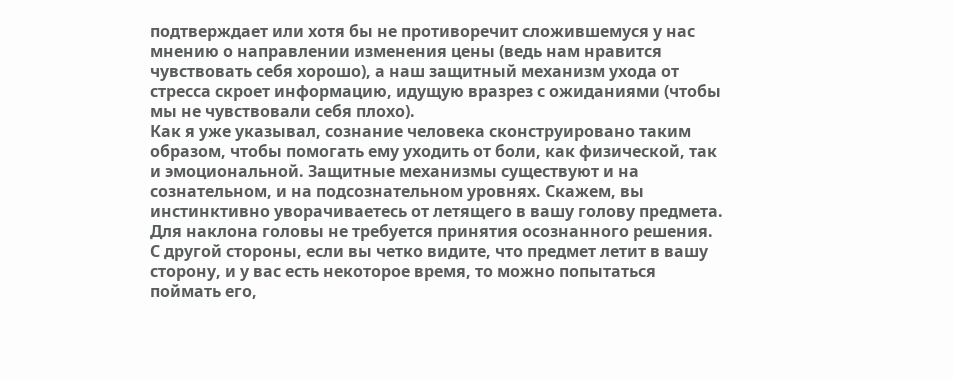подтверждает или хотя бы не противоречит сложившемуся у нас мнению о направлении изменения цены (ведь нам нравится чувствовать себя хорошо), а наш защитный механизм ухода от стресса скроет информацию, идущую вразрез с ожиданиями (чтобы мы не чувствовали себя плохо).
Как я уже указывал, сознание человека сконструировано таким образом, чтобы помогать ему уходить от боли, как физической, так и эмоциональной. Защитные механизмы существуют и на сознательном, и на подсознательном уровнях. Скажем, вы инстинктивно уворачиваетесь от летящего в вашу голову предмета. Для наклона головы не требуется принятия осознанного решения. С другой стороны, если вы четко видите, что предмет летит в вашу сторону, и у вас есть некоторое время, то можно попытаться поймать его,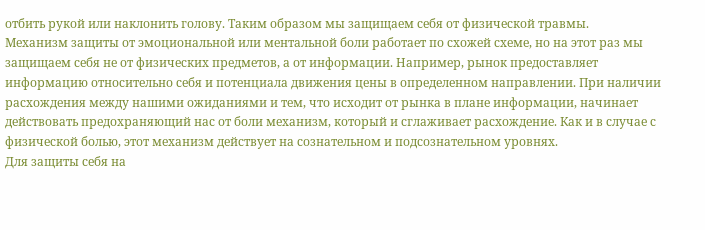отбить рукой или наклонить голову. Таким образом мы защищаем себя от физической травмы.
Механизм защиты от эмоциональной или ментальной боли работает по схожей схеме, но на этот раз мы защищаем себя не от физических предметов, а от информации. Например, рынок предоставляет информацию относительно себя и потенциала движения цены в определенном направлении. При наличии расхождения между нашими ожиданиями и тем, что исходит от рынка в плане информации, начинает действовать предохраняющий нас от боли механизм, который и сглаживает расхождение. Как и в случае с физической болью, этот механизм действует на сознательном и подсознательном уровнях.
Для защиты себя на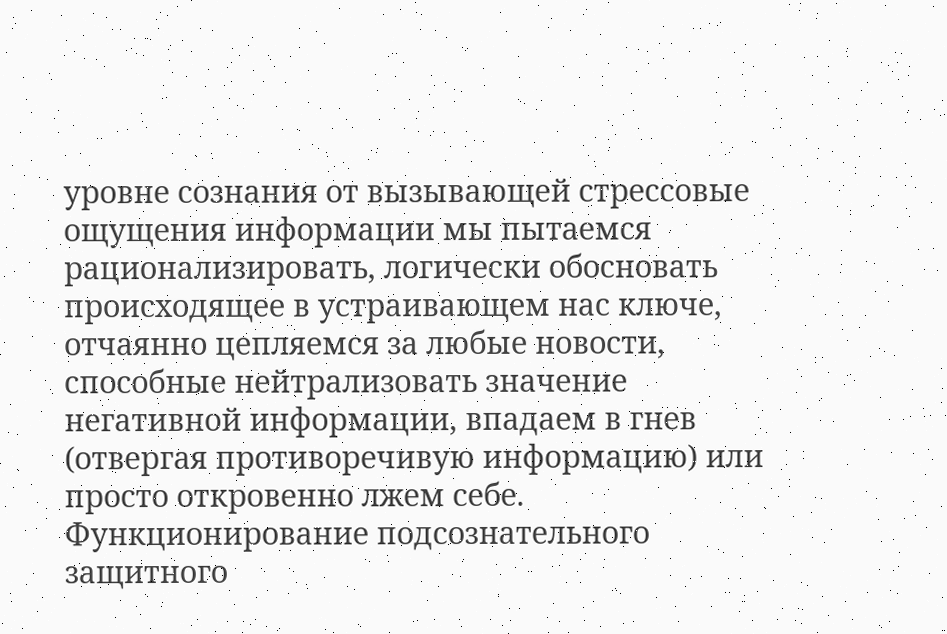уровне сознания от вызывающей стрессовые ощущения информации мы пытаемся рационализировать, логически обосновать происходящее в устраивающем нас ключе, отчаянно цепляемся за любые новости, способные нейтрализовать значение негативной информации, впадаем в гнев (отвергая противоречивую информацию) или просто откровенно лжем себе.
Функционирование подсознательного защитного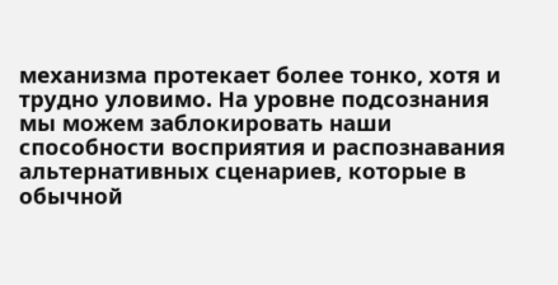механизма протекает более тонко, хотя и трудно уловимо. На уровне подсознания мы можем заблокировать наши способности восприятия и распознавания альтернативных сценариев, которые в обычной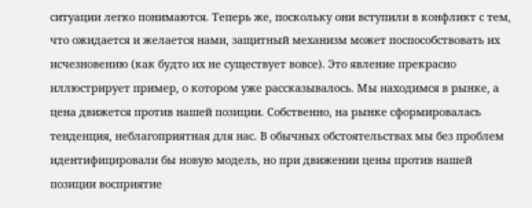ситуации легко понимаются. Теперь же, поскольку они вступили в конфликт с тем, что ожидается и желается нами, защитный механизм может поспособствовать их исчезновению (как будто их не существует вовсе). Это явление прекрасно иллюстрирует пример, о котором уже рассказывалось. Мы находимся в рынке, а цена движется против нашей позиции. Собственно, на рынке сформировалась тенденция, неблагоприятная для нас. В обычных обстоятельствах мы без проблем идентифицировали бы новую модель, но при движении цены против нашей позиции восприятие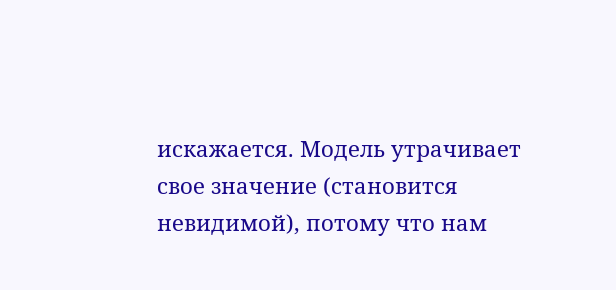искажается. Модель утрачивает свое значение (становится невидимой), потому что нам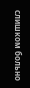слишком больно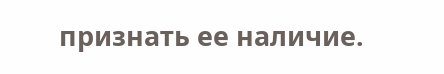признать ее наличие.